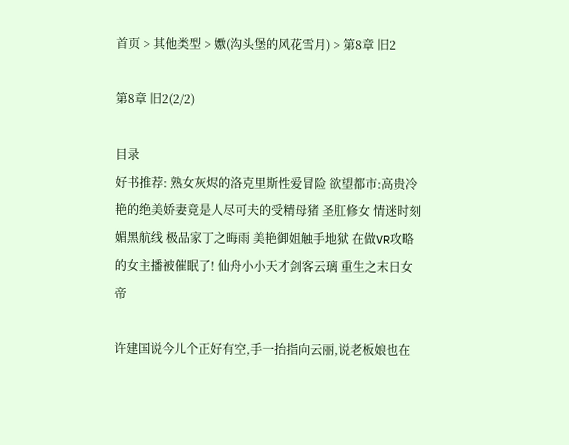首页 > 其他类型 > 嫐(沟头堡的风花雪月) > 第8章 旧2

第8章 旧2(2/2)

目录
好书推荐: 熟女灰烬的洛克里斯性爱冒险 欲望都市:高贵冷艳的绝美娇妻竟是人尽可夫的受精母猪 圣肛修女 情迷时刻 媚黑航线 极品家丁之晦雨 美艳御姐触手地狱 在做VR攻略的女主播被催眠了! 仙舟小小天才剑客云璃 重生之末日女帝

许建国说今儿个正好有空,手一抬指向云丽,说老板娘也在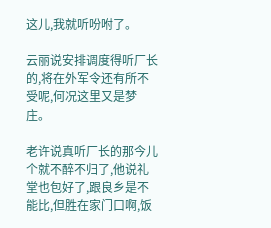这儿,我就听吩咐了。

云丽说安排调度得听厂长的,将在外军令还有所不受呢,何况这里又是梦庄。

老许说真听厂长的那今儿个就不醉不归了,他说礼堂也包好了,跟良乡是不能比,但胜在家门口啊,饭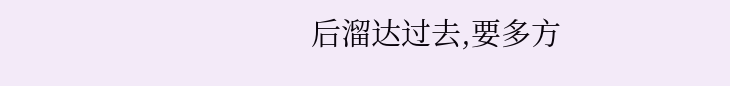后溜达过去,要多方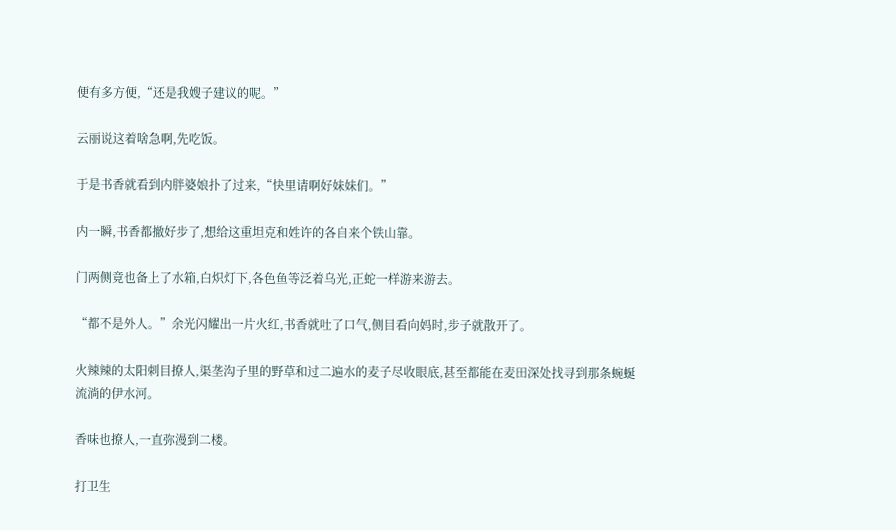便有多方便,“还是我嫂子建议的呢。”

云丽说这着啥急啊,先吃饭。

于是书香就看到内胖婆娘扑了过来,“快里请啊好妹妹们。”

内一瞬,书香都撤好步了,想给这重坦克和姓许的各自来个铁山靠。

门两侧竟也备上了水箱,白炽灯下,各色鱼等泛着乌光,正蛇一样游来游去。

“都不是外人。”余光闪耀出一片火红,书香就吐了口气,侧目看向妈时,步子就散开了。

火辣辣的太阳刺目撩人,渠垄沟子里的野草和过二遍水的麦子尽收眼底,甚至都能在麦田深处找寻到那条蜿蜒流淌的伊水河。

香味也撩人,一直弥漫到二楼。

打卫生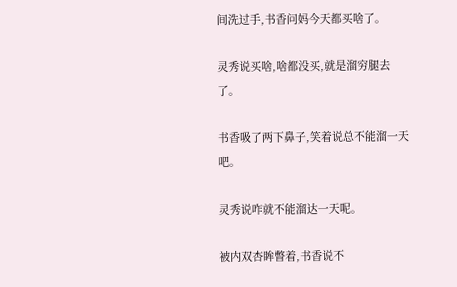间洗过手,书香问妈今天都买啥了。

灵秀说买啥,啥都没买,就是溜穷腿去了。

书香吸了两下鼻子,笑着说总不能溜一天吧。

灵秀说咋就不能溜达一天呢。

被内双杏眸瞥着,书香说不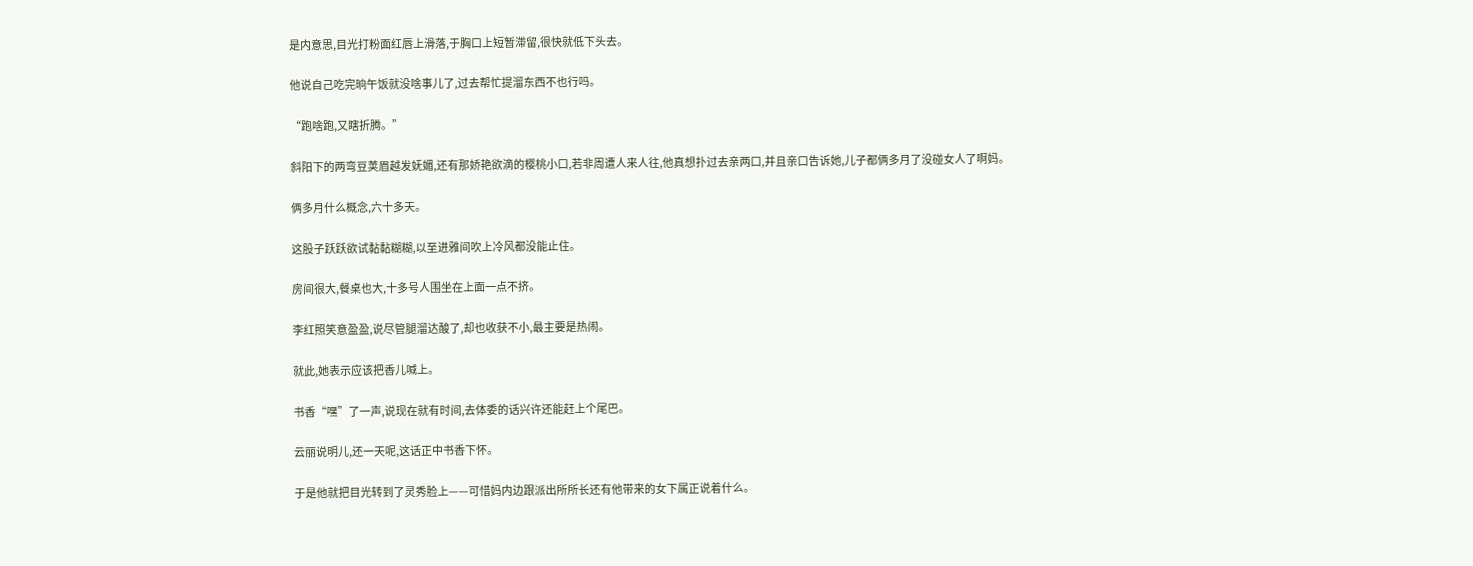是内意思,目光打粉面红唇上滑落,于胸口上短暂滞留,很快就低下头去。

他说自己吃完晌午饭就没啥事儿了,过去帮忙提溜东西不也行吗。

“跑啥跑,又瞎折腾。”

斜阳下的两弯豆荚眉越发妩媚,还有那娇艳欲滴的樱桃小口,若非周遭人来人往,他真想扑过去亲两口,并且亲口告诉她,儿子都俩多月了没碰女人了啊妈。

俩多月什么概念,六十多天。

这股子跃跃欲试黏黏糊糊,以至进雅间吹上冷风都没能止住。

房间很大,餐桌也大,十多号人围坐在上面一点不挤。

李红照笑意盈盈,说尽管腿溜达酸了,却也收获不小,最主要是热闹。

就此,她表示应该把香儿喊上。

书香“嘿”了一声,说现在就有时间,去体委的话兴许还能赶上个尾巴。

云丽说明儿,还一天呢,这话正中书香下怀。

于是他就把目光转到了灵秀脸上——可惜妈内边跟派出所所长还有他带来的女下属正说着什么。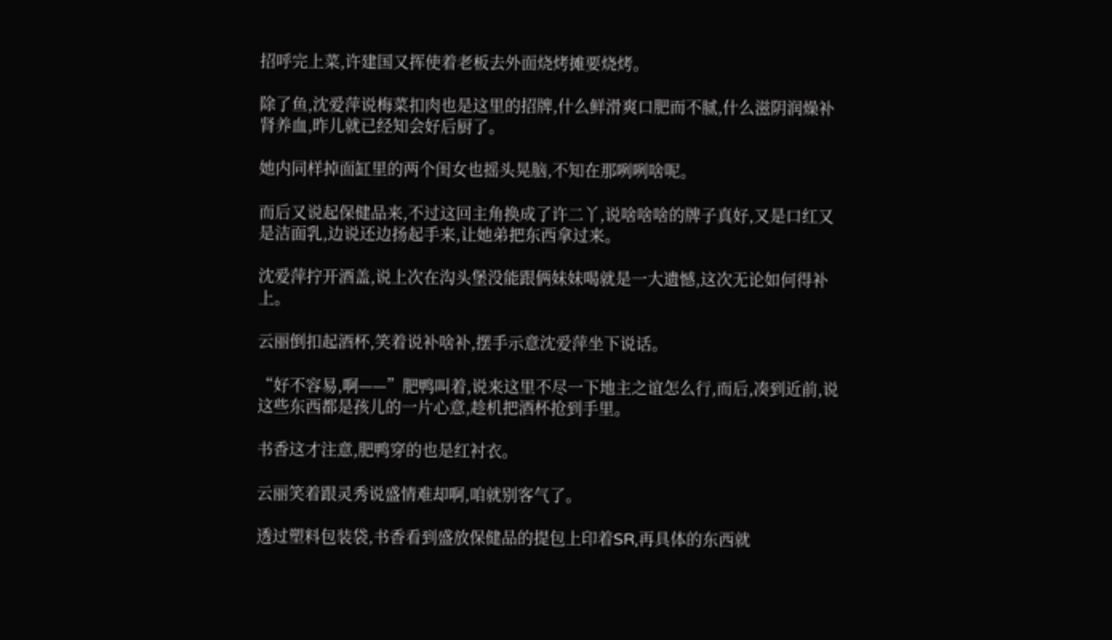招呼完上菜,许建国又挥使着老板去外面烧烤摊要烧烤。

除了鱼,沈爱萍说梅菜扣肉也是这里的招牌,什么鲜滑爽口肥而不腻,什么滋阴润燥补肾养血,昨儿就已经知会好后厨了。

她内同样掉面缸里的两个闺女也摇头晃脑,不知在那咧咧啥呢。

而后又说起保健品来,不过这回主角换成了许二丫,说啥啥啥的牌子真好,又是口红又是洁面乳,边说还边扬起手来,让她弟把东西拿过来。

沈爱萍拧开酒盖,说上次在沟头堡没能跟俩妹妹喝就是一大遗憾,这次无论如何得补上。

云丽倒扣起酒杯,笑着说补啥补,摆手示意沈爱萍坐下说话。

“好不容易,啊——”肥鸭叫着,说来这里不尽一下地主之谊怎么行,而后,凑到近前,说这些东西都是孩儿的一片心意,趁机把酒杯抢到手里。

书香这才注意,肥鸭穿的也是红衬衣。

云丽笑着跟灵秀说盛情难却啊,咱就别客气了。

透过塑料包装袋,书香看到盛放保健品的提包上印着SR,再具体的东西就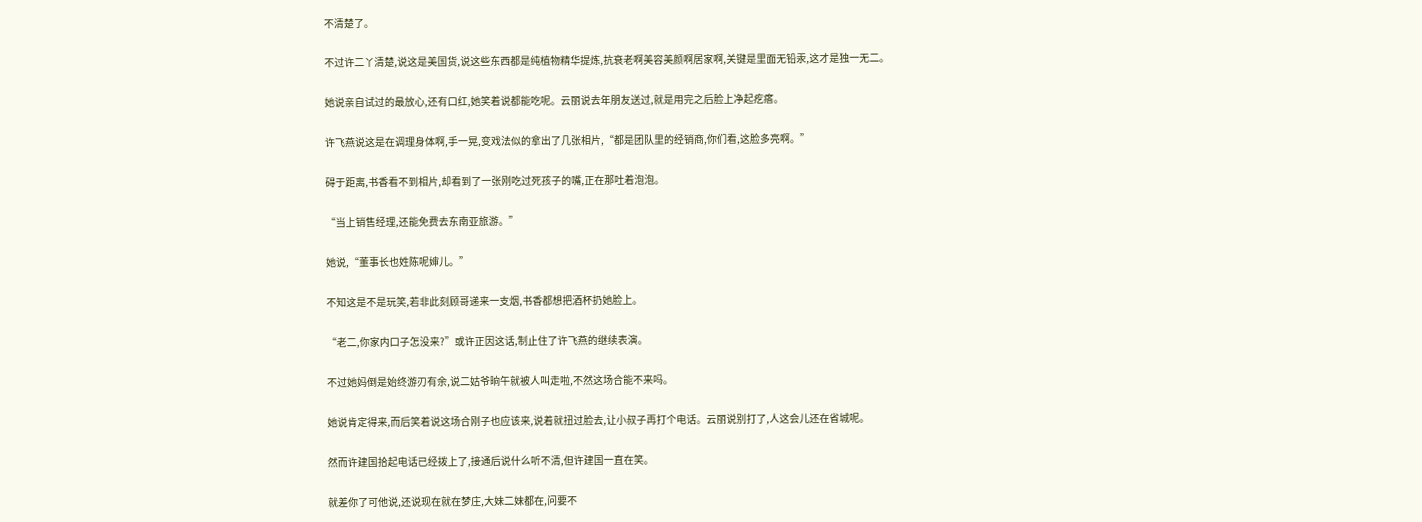不清楚了。

不过许二丫清楚,说这是美国货,说这些东西都是纯植物精华提炼,抗衰老啊美容美颜啊居家啊,关键是里面无铅汞,这才是独一无二。

她说亲自试过的最放心,还有口红,她笑着说都能吃呢。云丽说去年朋友送过,就是用完之后脸上净起疙瘩。

许飞燕说这是在调理身体啊,手一晃,变戏法似的拿出了几张相片,“都是团队里的经销商,你们看,这脸多亮啊。”

碍于距离,书香看不到相片,却看到了一张刚吃过死孩子的嘴,正在那吐着泡泡。

“当上销售经理,还能免费去东南亚旅游。”

她说,“董事长也姓陈呢婶儿。”

不知这是不是玩笑,若非此刻顾哥递来一支烟,书香都想把酒杯扔她脸上。

“老二,你家内口子怎没来?”或许正因这话,制止住了许飞燕的继续表演。

不过她妈倒是始终游刃有余,说二姑爷晌午就被人叫走啦,不然这场合能不来吗。

她说肯定得来,而后笑着说这场合刚子也应该来,说着就扭过脸去,让小叔子再打个电话。云丽说别打了,人这会儿还在省城呢。

然而许建国拾起电话已经拨上了,接通后说什么听不清,但许建国一直在笑。

就差你了可他说,还说现在就在梦庄,大妹二妹都在,问要不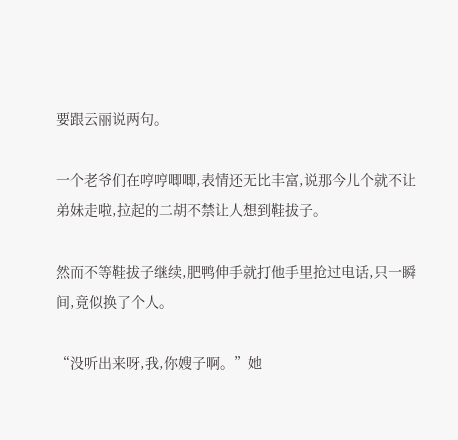要跟云丽说两句。

一个老爷们在哼哼唧唧,表情还无比丰富,说那今儿个就不让弟妹走啦,拉起的二胡不禁让人想到鞋拔子。

然而不等鞋拔子继续,肥鸭伸手就打他手里抢过电话,只一瞬间,竟似换了个人。

“没听出来呀,我,你嫂子啊。”她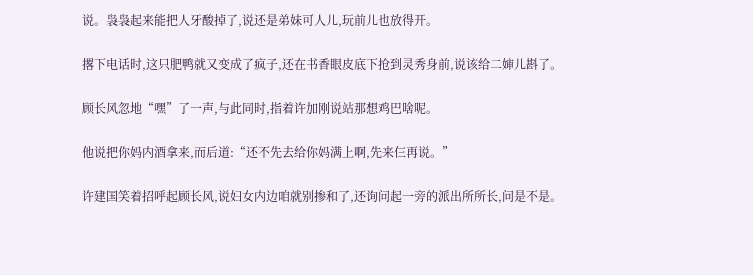说。袅袅起来能把人牙酸掉了,说还是弟妹可人儿,玩前儿也放得开。

撂下电话时,这只肥鸭就又变成了疯子,还在书香眼皮底下抢到灵秀身前,说该给二婶儿斟了。

顾长风忽地“嘿”了一声,与此同时,指着许加刚说站那想鸡巴啥呢。

他说把你妈内酒拿来,而后道:“还不先去给你妈满上啊,先来仨再说。”

许建国笑着招呼起顾长风,说妇女内边咱就别掺和了,还询问起一旁的派出所所长,问是不是。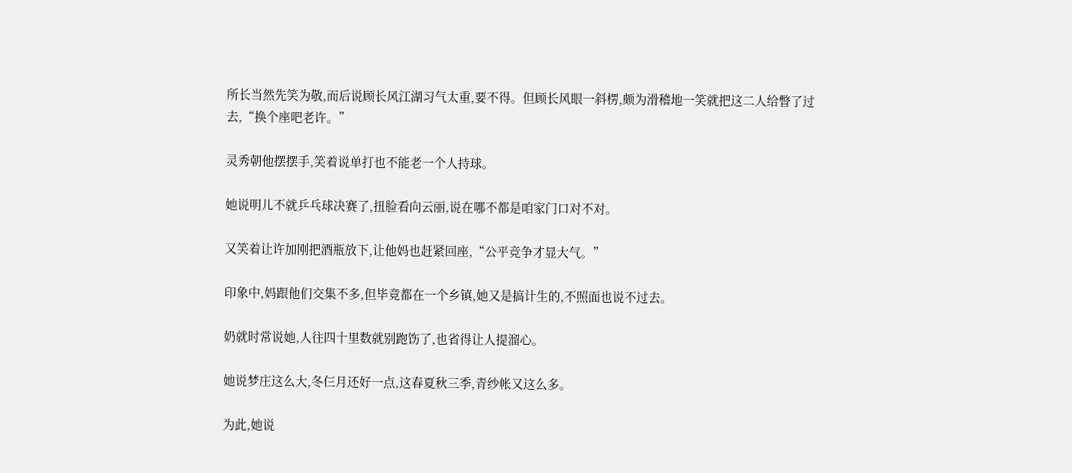所长当然先笑为敬,而后说顾长风江湖习气太重,要不得。但顾长风眼一斜楞,颇为滑稽地一笑就把这二人给瞥了过去,“换个座吧老许。”

灵秀朝他摆摆手,笑着说单打也不能老一个人持球。

她说明儿不就乒乓球决赛了,扭脸看向云丽,说在哪不都是咱家门口对不对。

又笑着让许加刚把酒瓶放下,让他妈也赶紧回座,“公平竞争才显大气。”

印象中,妈跟他们交集不多,但毕竟都在一个乡镇,她又是搞计生的,不照面也说不过去。

奶就时常说她,人往四十里数就别跑饬了,也省得让人提溜心。

她说梦庄这么大,冬仨月还好一点,这春夏秋三季,青纱帐又这么多。

为此,她说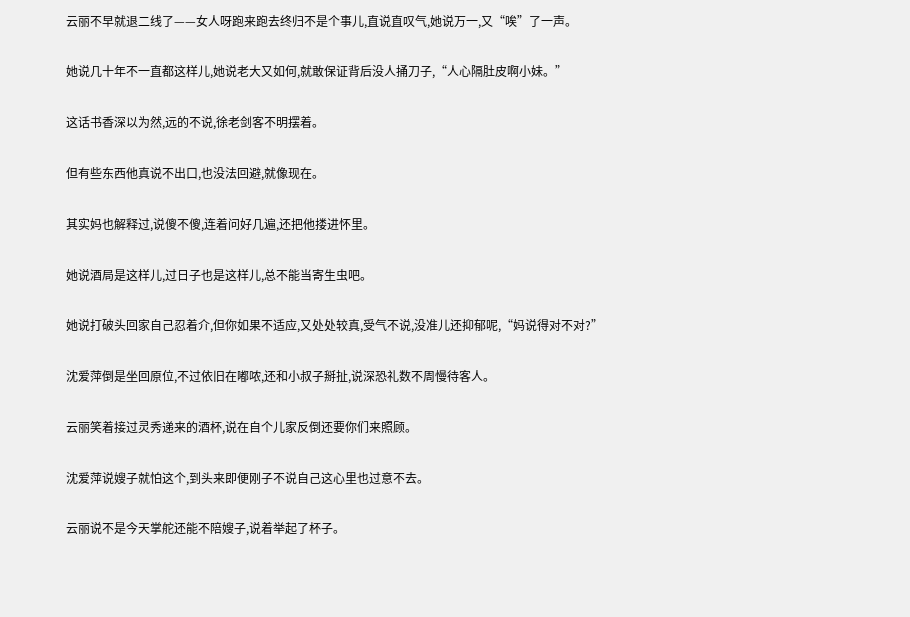云丽不早就退二线了——女人呀跑来跑去终归不是个事儿,直说直叹气,她说万一,又“唉”了一声。

她说几十年不一直都这样儿,她说老大又如何,就敢保证背后没人捅刀子,“人心隔肚皮啊小妹。”

这话书香深以为然,远的不说,徐老剑客不明摆着。

但有些东西他真说不出口,也没法回避,就像现在。

其实妈也解释过,说傻不傻,连着问好几遍,还把他搂进怀里。

她说酒局是这样儿,过日子也是这样儿,总不能当寄生虫吧。

她说打破头回家自己忍着介,但你如果不适应,又处处较真,受气不说,没准儿还抑郁呢,“妈说得对不对?”

沈爱萍倒是坐回原位,不过依旧在嘟哝,还和小叔子掰扯,说深恐礼数不周慢待客人。

云丽笑着接过灵秀递来的酒杯,说在自个儿家反倒还要你们来照顾。

沈爱萍说嫂子就怕这个,到头来即便刚子不说自己这心里也过意不去。

云丽说不是今天掌舵还能不陪嫂子,说着举起了杯子。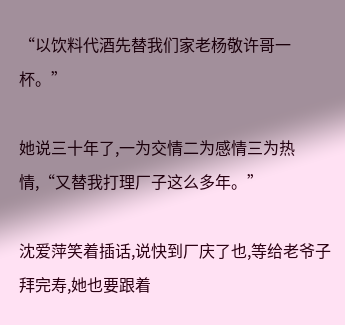“以饮料代酒先替我们家老杨敬许哥一杯。”

她说三十年了,一为交情二为感情三为热情,“又替我打理厂子这么多年。”

沈爱萍笑着插话,说快到厂庆了也,等给老爷子拜完寿,她也要跟着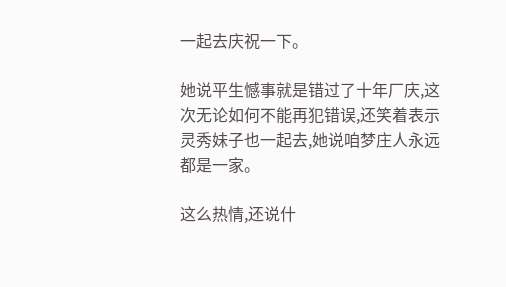一起去庆祝一下。

她说平生憾事就是错过了十年厂庆,这次无论如何不能再犯错误,还笑着表示灵秀妹子也一起去,她说咱梦庄人永远都是一家。

这么热情,还说什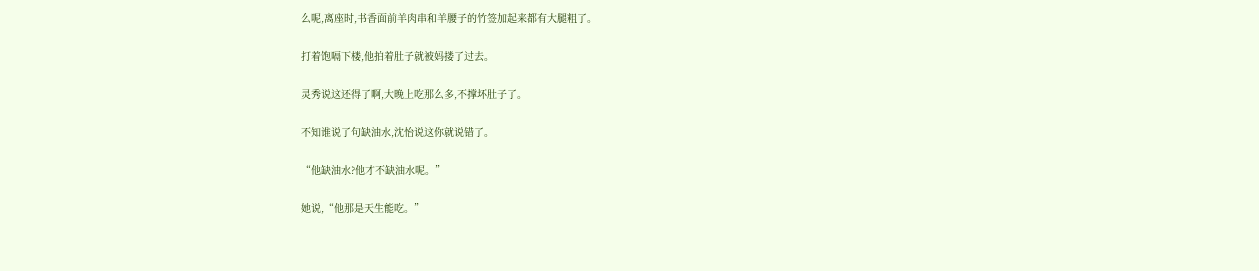么呢,离座时,书香面前羊肉串和羊腰子的竹签加起来都有大腿粗了。

打着饱嗝下楼,他拍着肚子就被妈搂了过去。

灵秀说这还得了啊,大晚上吃那么多,不撑坏肚子了。

不知谁说了句缺油水,沈怡说这你就说错了。

“他缺油水?他才不缺油水呢。”

她说,“他那是天生能吃。”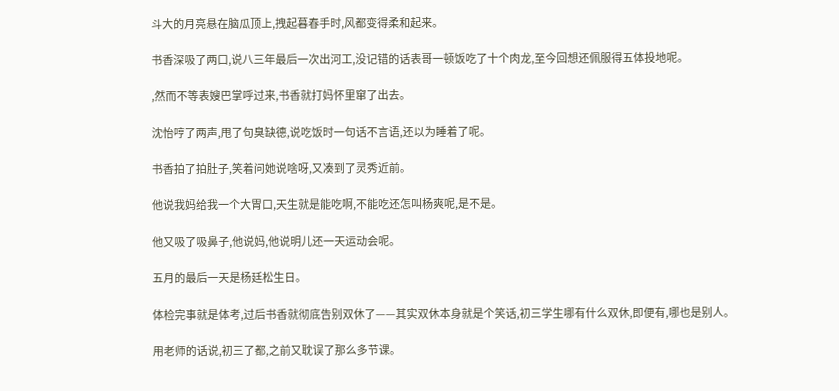斗大的月亮悬在脑瓜顶上,拽起暮春手时,风都变得柔和起来。

书香深吸了两口,说八三年最后一次出河工,没记错的话表哥一顿饭吃了十个肉龙,至今回想还佩服得五体投地呢。

,然而不等表嫂巴掌呼过来,书香就打妈怀里窜了出去。

沈怡哼了两声,甩了句臭缺德,说吃饭时一句话不言语,还以为睡着了呢。

书香拍了拍肚子,笑着问她说啥呀,又凑到了灵秀近前。

他说我妈给我一个大胃口,天生就是能吃啊,不能吃还怎叫杨爽呢,是不是。

他又吸了吸鼻子,他说妈,他说明儿还一天运动会呢。

五月的最后一天是杨廷松生日。

体检完事就是体考,过后书香就彻底告别双休了——其实双休本身就是个笑话,初三学生哪有什么双休,即便有,哪也是别人。

用老师的话说,初三了都,之前又耽误了那么多节课。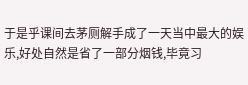于是乎课间去茅厕解手成了一天当中最大的娱乐,好处自然是省了一部分烟钱,毕竟习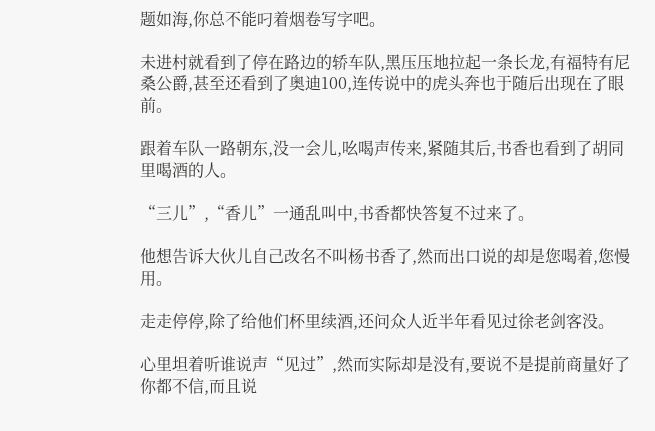题如海,你总不能叼着烟卷写字吧。

未进村就看到了停在路边的轿车队,黑压压地拉起一条长龙,有福特有尼桑公爵,甚至还看到了奥迪100,连传说中的虎头奔也于随后出现在了眼前。

跟着车队一路朝东,没一会儿,吆喝声传来,紧随其后,书香也看到了胡同里喝酒的人。

“三儿”,“香儿”一通乱叫中,书香都快答复不过来了。

他想告诉大伙儿自己改名不叫杨书香了,然而出口说的却是您喝着,您慢用。

走走停停,除了给他们杯里续酒,还问众人近半年看见过徐老剑客没。

心里坦着听谁说声“见过”,然而实际却是没有,要说不是提前商量好了你都不信,而且说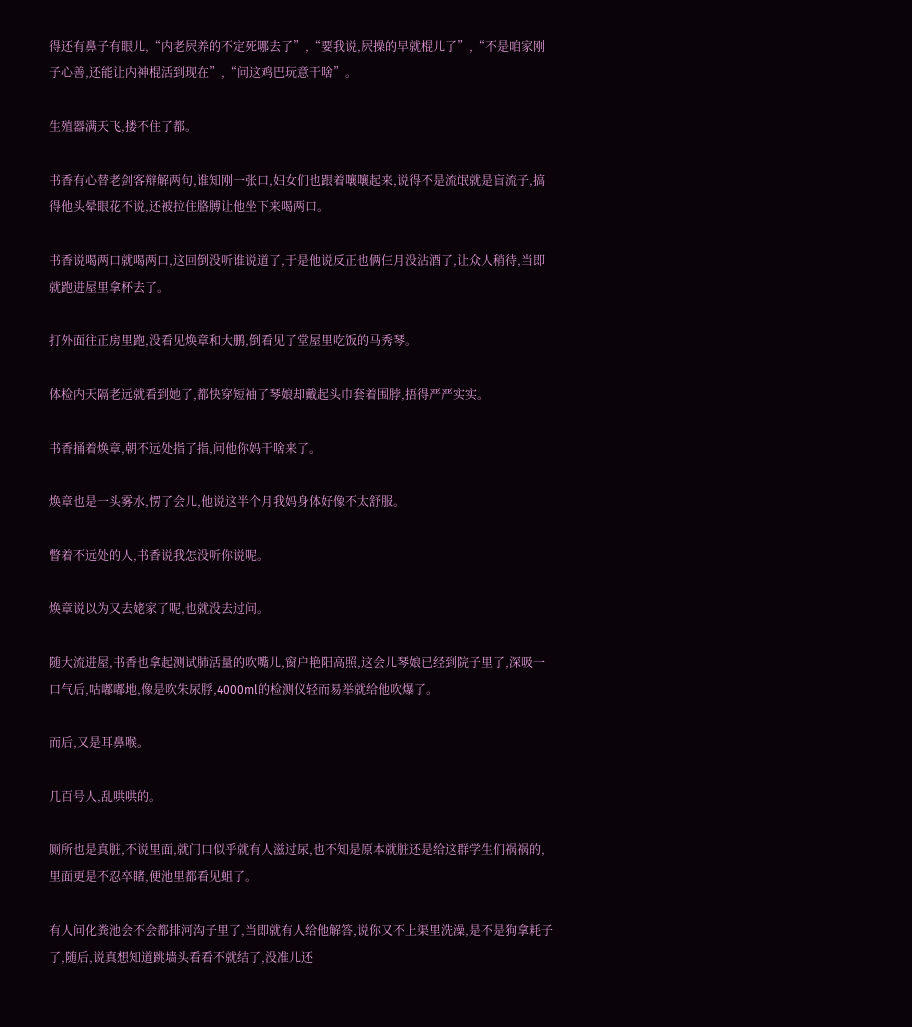得还有鼻子有眼儿,“内老屄养的不定死哪去了”,“要我说,屄操的早就棍儿了”,“不是咱家刚子心善,还能让内神棍活到现在”,“问这鸡巴玩意干啥”。

生殖器满天飞,搂不住了都。

书香有心替老剑客辩解两句,谁知刚一张口,妇女们也跟着嚷嚷起来,说得不是流氓就是盲流子,搞得他头晕眼花不说,还被拉住胳膊让他坐下来喝两口。

书香说喝两口就喝两口,这回倒没听谁说道了,于是他说反正也俩仨月没沾酒了,让众人稍待,当即就跑进屋里拿杯去了。

打外面往正房里跑,没看见焕章和大鹏,倒看见了堂屋里吃饭的马秀琴。

体检内天隔老远就看到她了,都快穿短袖了琴娘却戴起头巾套着围脖,捂得严严实实。

书香捅着焕章,朝不远处指了指,问他你妈干啥来了。

焕章也是一头雾水,愣了会儿,他说这半个月我妈身体好像不太舒服。

瞥着不远处的人,书香说我怎没听你说呢。

焕章说以为又去姥家了呢,也就没去过问。

随大流进屋,书香也拿起测试肺活量的吹嘴儿,窗户艳阳高照,这会儿琴娘已经到院子里了,深吸一口气后,咕嘟嘟地,像是吹朱尿脬,4000ml的检测仪轻而易举就给他吹爆了。

而后,又是耳鼻喉。

几百号人,乱哄哄的。

厕所也是真脏,不说里面,就门口似乎就有人滋过尿,也不知是原本就脏还是给这群学生们祸祸的,里面更是不忍卒睹,便池里都看见蛆了。

有人问化粪池会不会都排河沟子里了,当即就有人给他解答,说你又不上渠里洗澡,是不是狗拿耗子了,随后,说真想知道跳墙头看看不就结了,没准儿还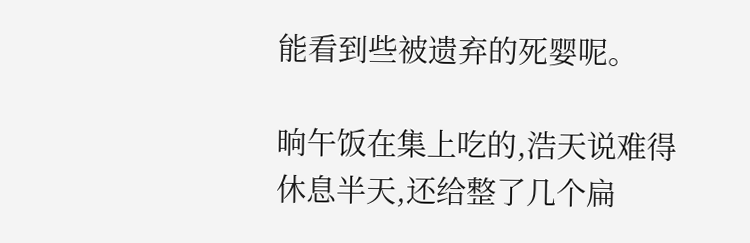能看到些被遗弃的死婴呢。

晌午饭在集上吃的,浩天说难得休息半天,还给整了几个扁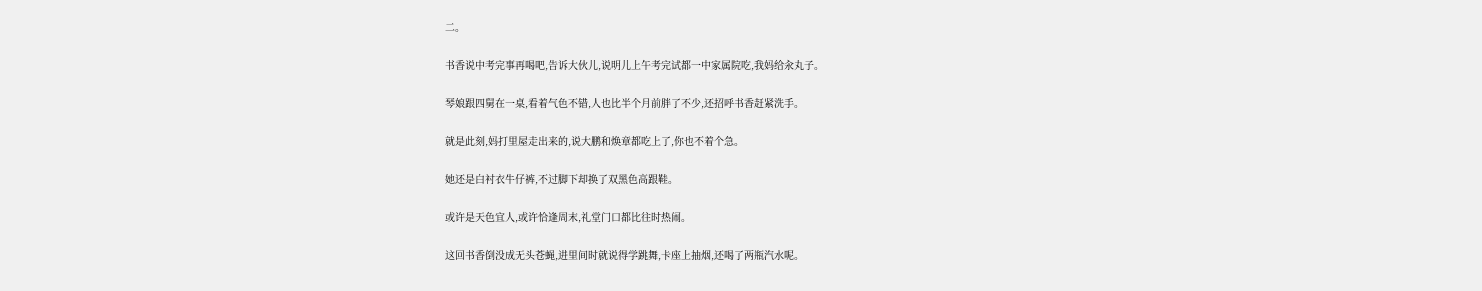二。

书香说中考完事再喝吧,告诉大伙儿,说明儿上午考完试都一中家属院吃,我妈给汆丸子。

琴娘跟四舅在一桌,看着气色不错,人也比半个月前胖了不少,还招呼书香赶紧洗手。

就是此刻,妈打里屋走出来的,说大鹏和焕章都吃上了,你也不着个急。

她还是白衬衣牛仔裤,不过脚下却换了双黑色高跟鞋。

或许是天色宜人,或许恰逢周末,礼堂门口都比往时热闹。

这回书香倒没成无头苍蝇,进里间时就说得学跳舞,卡座上抽烟,还喝了两瓶汽水呢。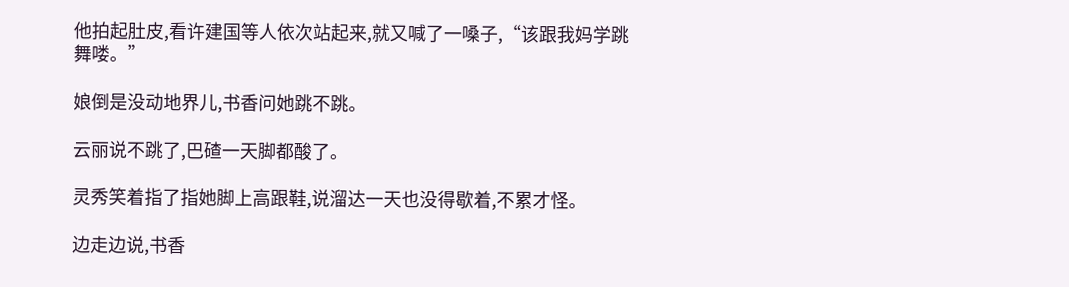他拍起肚皮,看许建国等人依次站起来,就又喊了一嗓子,“该跟我妈学跳舞喽。”

娘倒是没动地界儿,书香问她跳不跳。

云丽说不跳了,巴碴一天脚都酸了。

灵秀笑着指了指她脚上高跟鞋,说溜达一天也没得歇着,不累才怪。

边走边说,书香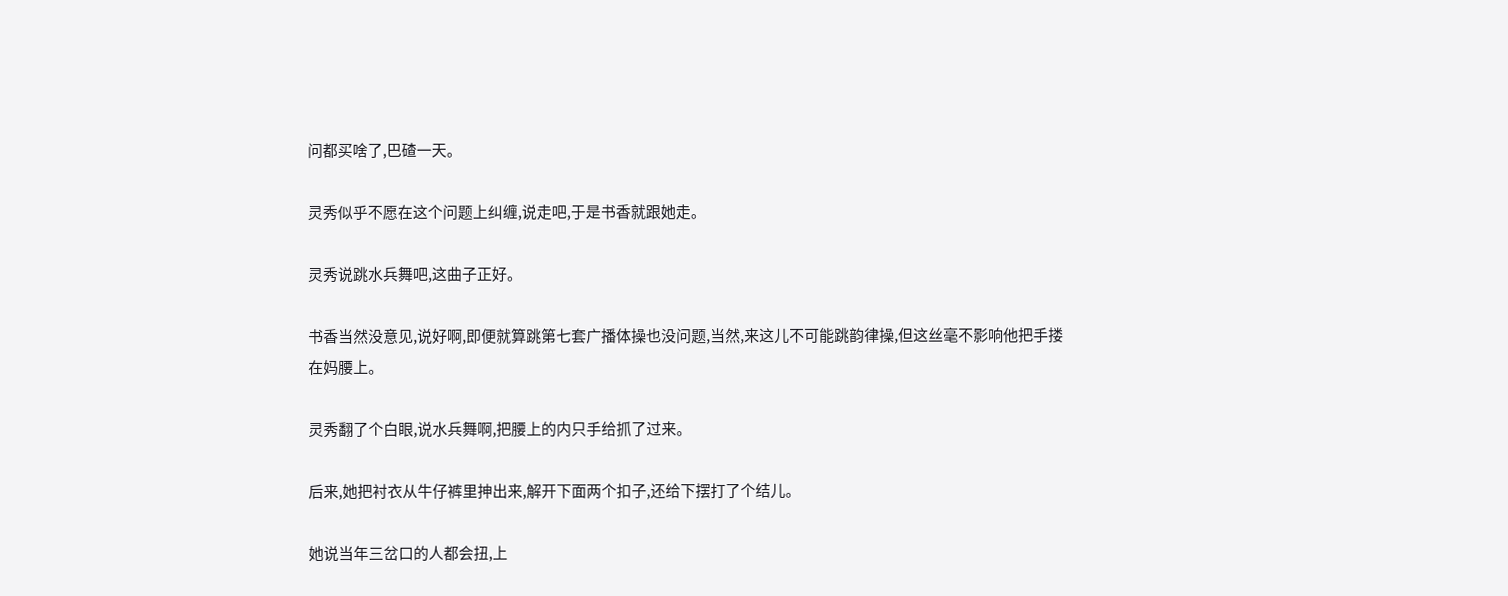问都买啥了,巴碴一天。

灵秀似乎不愿在这个问题上纠缠,说走吧,于是书香就跟她走。

灵秀说跳水兵舞吧,这曲子正好。

书香当然没意见,说好啊,即便就算跳第七套广播体操也没问题,当然,来这儿不可能跳韵律操,但这丝毫不影响他把手搂在妈腰上。

灵秀翻了个白眼,说水兵舞啊,把腰上的内只手给抓了过来。

后来,她把衬衣从牛仔裤里抻出来,解开下面两个扣子,还给下摆打了个结儿。

她说当年三岔口的人都会扭,上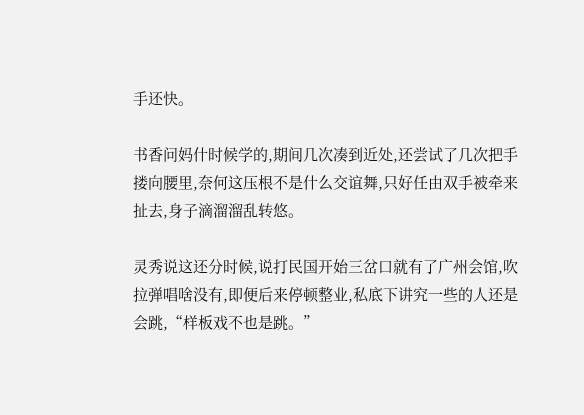手还快。

书香问妈什时候学的,期间几次凑到近处,还尝试了几次把手搂向腰里,奈何这压根不是什么交谊舞,只好任由双手被牵来扯去,身子滴溜溜乱转悠。

灵秀说这还分时候,说打民国开始三岔口就有了广州会馆,吹拉弹唱啥没有,即便后来停顿整业,私底下讲究一些的人还是会跳,“样板戏不也是跳。”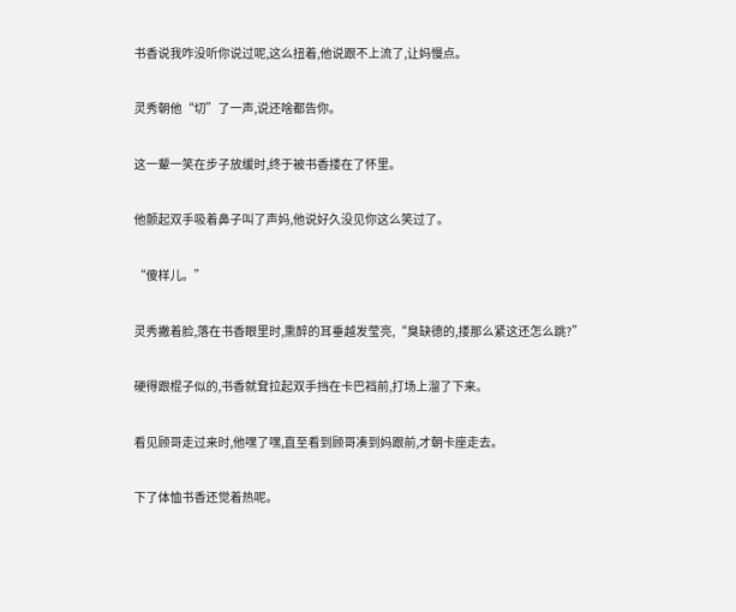书香说我咋没听你说过呢,这么扭着,他说跟不上流了,让妈慢点。

灵秀朝他“切”了一声,说还啥都告你。

这一颦一笑在步子放缓时,终于被书香搂在了怀里。

他颤起双手吸着鼻子叫了声妈,他说好久没见你这么笑过了。

“傻样儿。”

灵秀撇着脸,落在书香眼里时,熏醉的耳垂越发莹亮,“臭缺德的,搂那么紧这还怎么跳?”

硬得跟棍子似的,书香就耷拉起双手挡在卡巴裆前,打场上溜了下来。

看见顾哥走过来时,他嘿了嘿,直至看到顾哥凑到妈跟前,才朝卡座走去。

下了体恤书香还觉着热呢。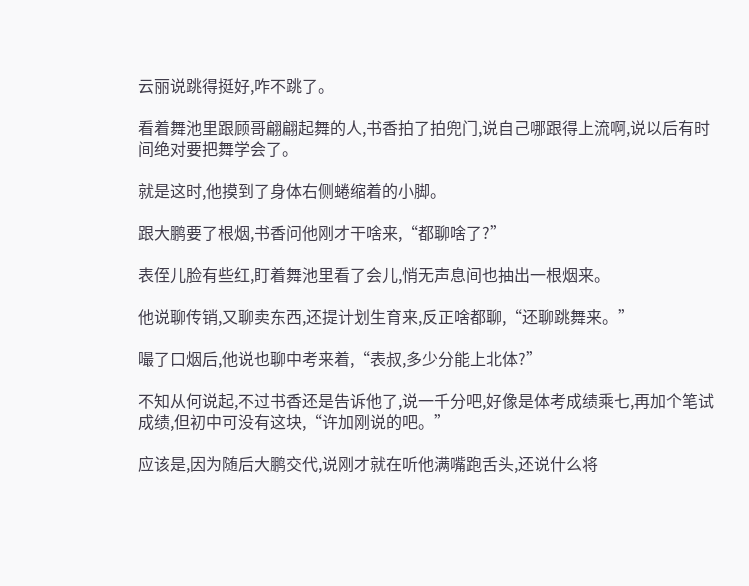云丽说跳得挺好,咋不跳了。

看着舞池里跟顾哥翩翩起舞的人,书香拍了拍兜门,说自己哪跟得上流啊,说以后有时间绝对要把舞学会了。

就是这时,他摸到了身体右侧蜷缩着的小脚。

跟大鹏要了根烟,书香问他刚才干啥来,“都聊啥了?”

表侄儿脸有些红,盯着舞池里看了会儿,悄无声息间也抽出一根烟来。

他说聊传销,又聊卖东西,还提计划生育来,反正啥都聊,“还聊跳舞来。”

嘬了口烟后,他说也聊中考来着,“表叔,多少分能上北体?”

不知从何说起,不过书香还是告诉他了,说一千分吧,好像是体考成绩乘七,再加个笔试成绩,但初中可没有这块,“许加刚说的吧。”

应该是,因为随后大鹏交代,说刚才就在听他满嘴跑舌头,还说什么将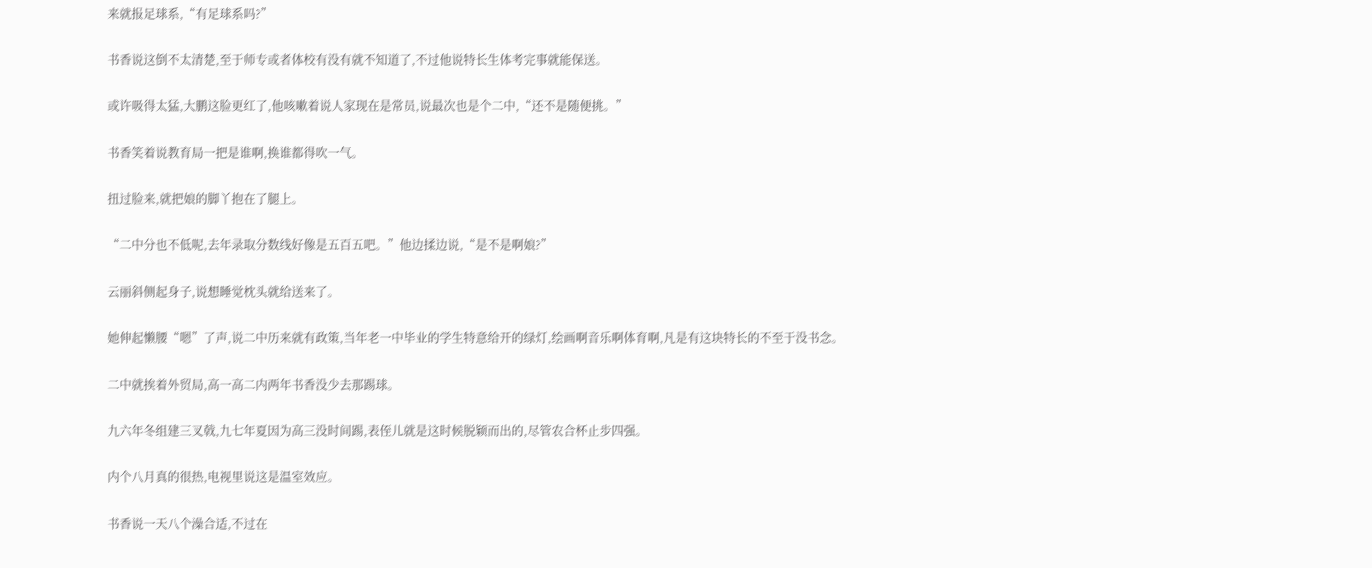来就报足球系,“有足球系吗?”

书香说这倒不太清楚,至于师专或者体校有没有就不知道了,不过他说特长生体考完事就能保送。

或许吸得太猛,大鹏这脸更红了,他咳嗽着说人家现在是常员,说最次也是个二中,“还不是随便挑。”

书香笑着说教育局一把是谁啊,换谁都得吹一气。

扭过脸来,就把娘的脚丫抱在了腿上。

“二中分也不低呢,去年录取分数线好像是五百五吧。”他边揉边说,“是不是啊娘?”

云丽斜侧起身子,说想睡觉枕头就给送来了。

她伸起懒腰“嗯”了声,说二中历来就有政策,当年老一中毕业的学生特意给开的绿灯,绘画啊音乐啊体育啊,凡是有这块特长的不至于没书念。

二中就挨着外贸局,高一高二内两年书香没少去那踢球。

九六年冬组建三叉戟,九七年夏因为高三没时间踢,表侄儿就是这时候脱颖而出的,尽管农合杯止步四强。

内个八月真的很热,电视里说这是温室效应。

书香说一天八个澡合适,不过在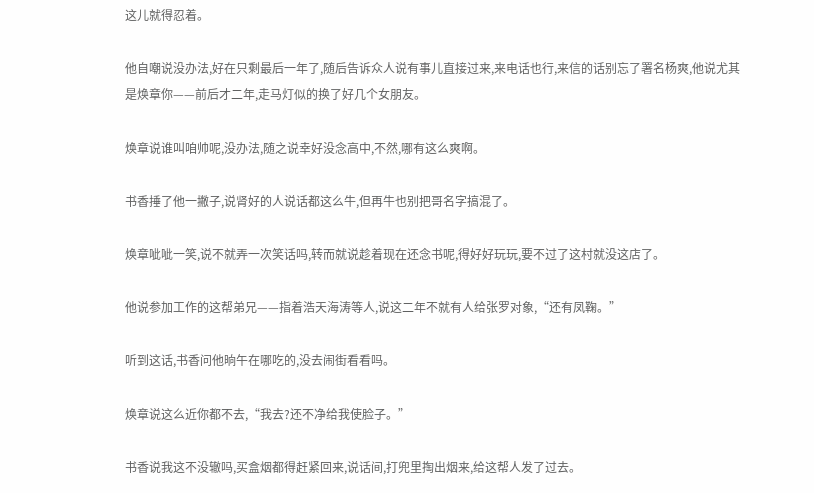这儿就得忍着。

他自嘲说没办法,好在只剩最后一年了,随后告诉众人说有事儿直接过来,来电话也行,来信的话别忘了署名杨爽,他说尤其是焕章你——前后才二年,走马灯似的换了好几个女朋友。

焕章说谁叫咱帅呢,没办法,随之说幸好没念高中,不然,哪有这么爽啊。

书香捶了他一撇子,说肾好的人说话都这么牛,但再牛也别把哥名字搞混了。

焕章呲呲一笑,说不就弄一次笑话吗,转而就说趁着现在还念书呢,得好好玩玩,要不过了这村就没这店了。

他说参加工作的这帮弟兄——指着浩天海涛等人,说这二年不就有人给张罗对象,“还有凤鞠。”

听到这话,书香问他晌午在哪吃的,没去闹街看看吗。

焕章说这么近你都不去,“我去?还不净给我使脸子。”

书香说我这不没辙吗,买盒烟都得赶紧回来,说话间,打兜里掏出烟来,给这帮人发了过去。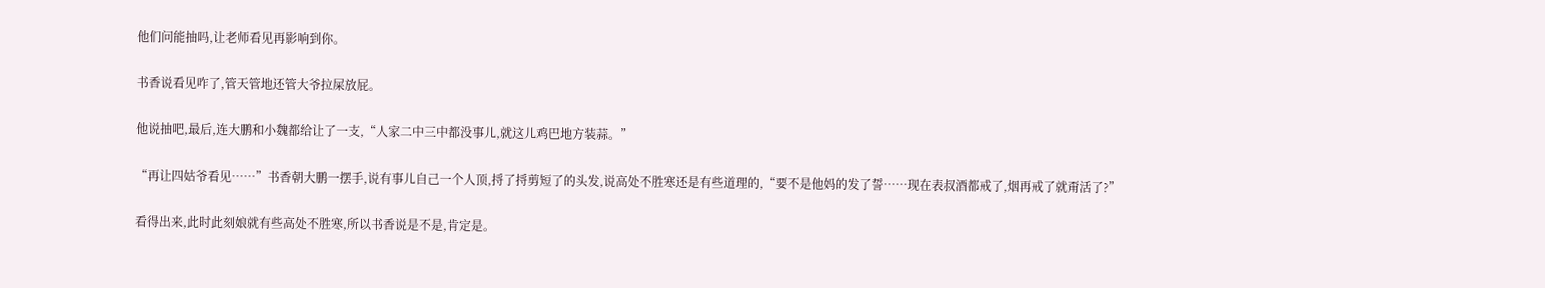他们问能抽吗,让老师看见再影响到你。

书香说看见咋了,管天管地还管大爷拉屎放屁。

他说抽吧,最后,连大鹏和小魏都给让了一支,“人家二中三中都没事儿,就这儿鸡巴地方装蒜。”

“再让四姑爷看见……”书香朝大鹏一摆手,说有事儿自己一个人顶,捋了捋剪短了的头发,说高处不胜寒还是有些道理的,“要不是他妈的发了誓……现在表叔酒都戒了,烟再戒了就甭活了?”

看得出来,此时此刻娘就有些高处不胜寒,所以书香说是不是,肯定是。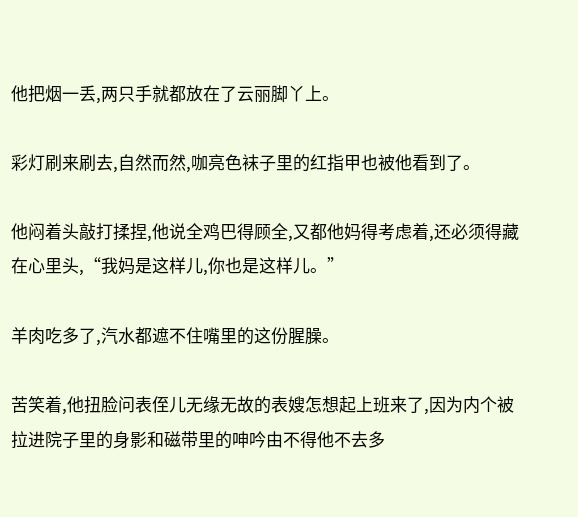他把烟一丢,两只手就都放在了云丽脚丫上。

彩灯刷来刷去,自然而然,咖亮色袜子里的红指甲也被他看到了。

他闷着头敲打揉捏,他说全鸡巴得顾全,又都他妈得考虑着,还必须得藏在心里头,“我妈是这样儿,你也是这样儿。”

羊肉吃多了,汽水都遮不住嘴里的这份腥臊。

苦笑着,他扭脸问表侄儿无缘无故的表嫂怎想起上班来了,因为内个被拉进院子里的身影和磁带里的呻吟由不得他不去多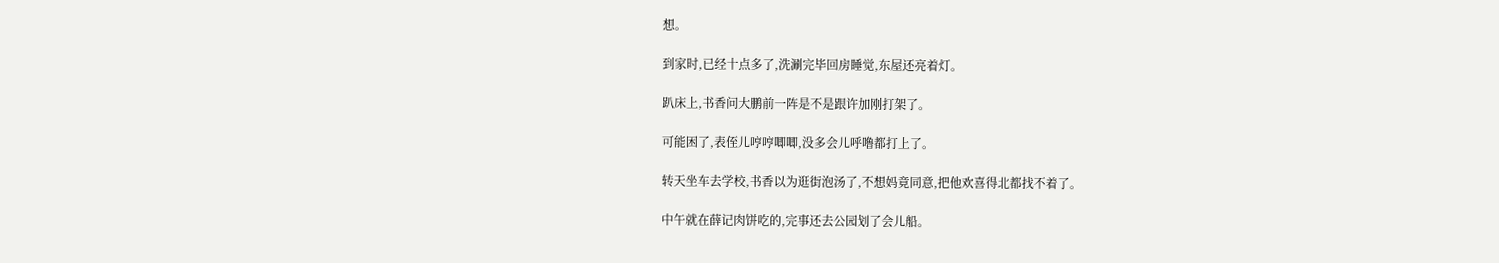想。

到家时,已经十点多了,洗涮完毕回房睡觉,东屋还亮着灯。

趴床上,书香问大鹏前一阵是不是跟许加刚打架了。

可能困了,表侄儿哼哼唧唧,没多会儿呼噜都打上了。

转天坐车去学校,书香以为逛街泡汤了,不想妈竟同意,把他欢喜得北都找不着了。

中午就在薛记肉饼吃的,完事还去公园划了会儿船。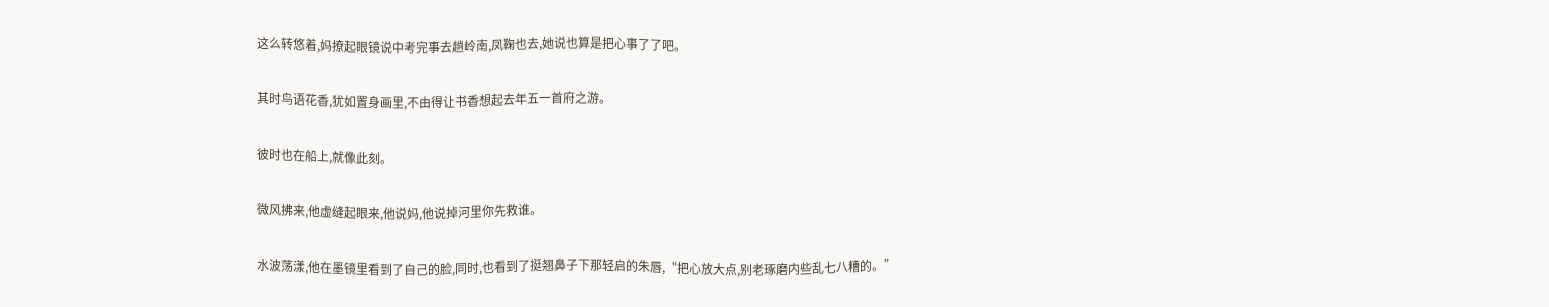这么转悠着,妈撩起眼镜说中考完事去趟岭南,凤鞠也去,她说也算是把心事了了吧。

其时鸟语花香,犹如置身画里,不由得让书香想起去年五一首府之游。

彼时也在船上,就像此刻。

微风拂来,他虚缝起眼来,他说妈,他说掉河里你先救谁。

水波荡漾,他在墨镜里看到了自己的脸,同时,也看到了挺翘鼻子下那轻启的朱唇,“把心放大点,别老琢磨内些乱七八糟的。”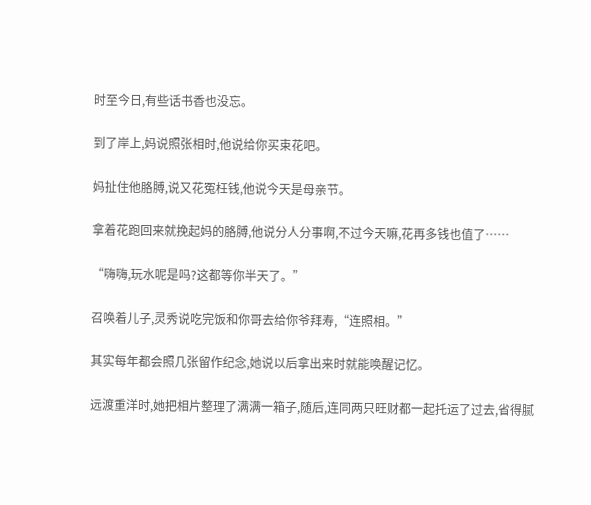时至今日,有些话书香也没忘。

到了岸上,妈说照张相时,他说给你买束花吧。

妈扯住他胳膊,说又花冤枉钱,他说今天是母亲节。

拿着花跑回来就挽起妈的胳膊,他说分人分事啊,不过今天嘛,花再多钱也值了……

“嗨嗨,玩水呢是吗?这都等你半天了。”

召唤着儿子,灵秀说吃完饭和你哥去给你爷拜寿,“连照相。”

其实每年都会照几张留作纪念,她说以后拿出来时就能唤醒记忆。

远渡重洋时,她把相片整理了满满一箱子,随后,连同两只旺财都一起托运了过去,省得腻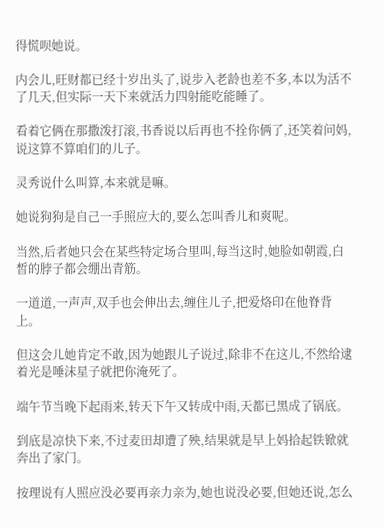得慌呗她说。

内会儿,旺财都已经十岁出头了,说步入老龄也差不多,本以为活不了几天,但实际一天下来就活力四射能吃能睡了。

看着它俩在那撒泼打滚,书香说以后再也不拴你俩了,还笑着问妈,说这算不算咱们的儿子。

灵秀说什么叫算,本来就是嘛。

她说狗狗是自己一手照应大的,要么怎叫香儿和爽呢。

当然,后者她只会在某些特定场合里叫,每当这时,她脸如朝霞,白皙的脖子都会绷出青筋。

一道道,一声声,双手也会伸出去,缠住儿子,把爱烙印在他脊背上。

但这会儿她肯定不敢,因为她跟儿子说过,除非不在这儿,不然给逮着光是唾沫星子就把你淹死了。

端午节当晚下起雨来,转天下午又转成中雨,天都已黑成了锅底。

到底是凉快下来,不过麦田却遭了殃,结果就是早上妈拾起铁锨就奔出了家门。

按理说有人照应没必要再亲力亲为,她也说没必要,但她还说,怎么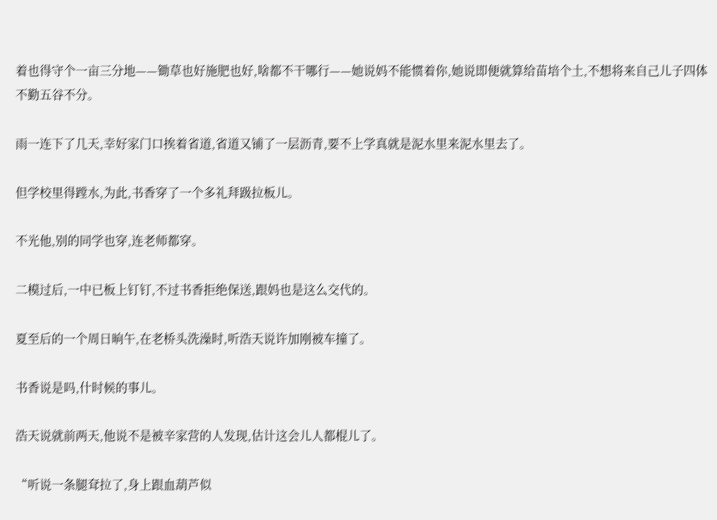着也得守个一亩三分地——锄草也好施肥也好,啥都不干哪行——她说妈不能惯着你,她说即便就算给苗培个土,不想将来自己儿子四体不勤五谷不分。

雨一连下了几天,幸好家门口挨着省道,省道又铺了一层沥青,要不上学真就是泥水里来泥水里去了。

但学校里得蹚水,为此,书香穿了一个多礼拜趿拉板儿。

不光他,别的同学也穿,连老师都穿。

二模过后,一中已板上钉钉,不过书香拒绝保送,跟妈也是这么交代的。

夏至后的一个周日晌午,在老桥头洗澡时,听浩天说许加刚被车撞了。

书香说是吗,什时候的事儿。

浩天说就前两天,他说不是被辛家营的人发现,估计这会儿人都棍儿了。

“听说一条腿耷拉了,身上跟血葫芦似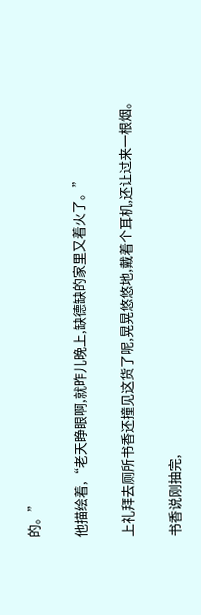的。”

他描绘着,“老天睁眼啊,就昨儿晚上,缺德缺的家里又着火了。”

上礼拜去厕所书香还撞见这货了呢,晃晃悠悠地,戴着个耳机,还让过来一根烟。

书香说刚抽完,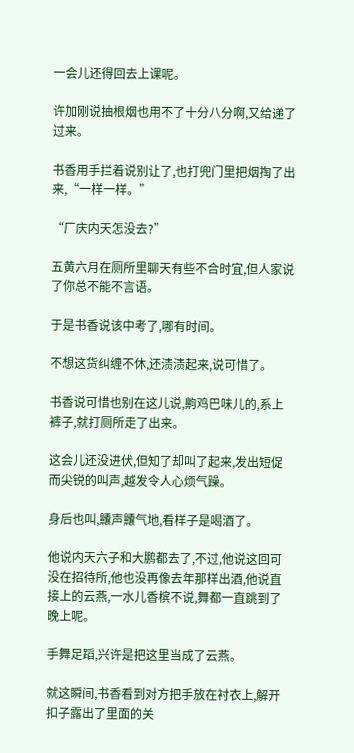一会儿还得回去上课呢。

许加刚说抽根烟也用不了十分八分啊,又给递了过来。

书香用手拦着说别让了,也打兜门里把烟掏了出来,“一样一样。”

“厂庆内天怎没去?”

五黄六月在厕所里聊天有些不合时宜,但人家说了你总不能不言语。

于是书香说该中考了,哪有时间。

不想这货纠缠不休,还渍渍起来,说可惜了。

书香说可惜也别在这儿说,齁鸡巴味儿的,系上裤子,就打厕所走了出来。

这会儿还没进伏,但知了却叫了起来,发出短促而尖锐的叫声,越发令人心烦气躁。

身后也叫,齉声齉气地,看样子是喝酒了。

他说内天六子和大鹏都去了,不过,他说这回可没在招待所,他也没再像去年那样出酒,他说直接上的云燕,一水儿香槟不说,舞都一直跳到了晚上呢。

手舞足蹈,兴许是把这里当成了云燕。

就这瞬间,书香看到对方把手放在衬衣上,解开扣子露出了里面的关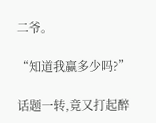二爷。

“知道我赢多少吗?”

话题一转,竟又打起醉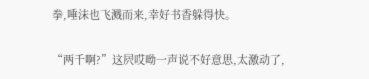拳,唾沫也飞溅而来,幸好书香躲得快。

“两千啊?”这屄哎呦一声说不好意思,太激动了,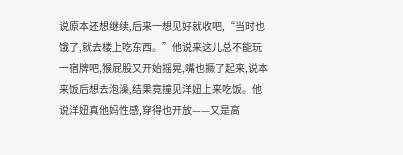说原本还想继续,后来一想见好就收吧,“当时也饿了,就去楼上吃东西。”他说来这儿总不能玩一宿牌吧,猴屁股又开始摇晃,嘴也撅了起来,说本来饭后想去泡澡,结果竟撞见洋妞上来吃饭。他说洋妞真他妈性感,穿得也开放——又是高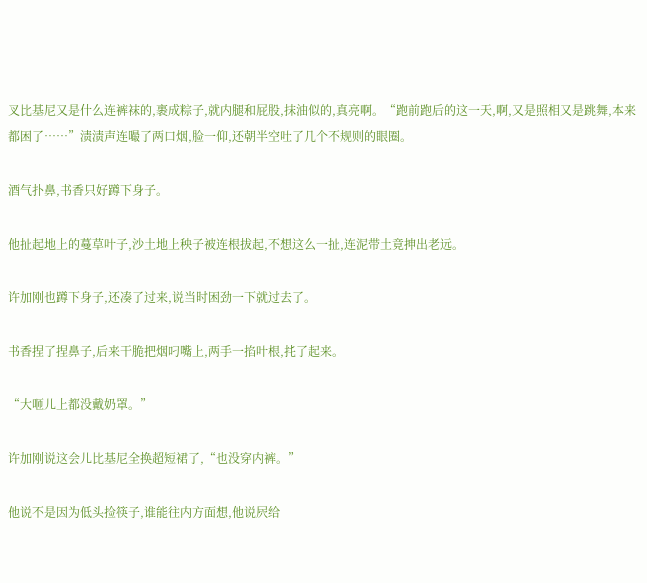叉比基尼又是什么连裤袜的,裹成粽子,就内腿和屁股,抹油似的,真亮啊。“跑前跑后的这一天,啊,又是照相又是跳舞,本来都困了……”渍渍声连嘬了两口烟,脸一仰,还朝半空吐了几个不规则的眼圈。

酒气扑鼻,书香只好蹲下身子。

他扯起地上的蔓草叶子,沙土地上秧子被连根拔起,不想这么一扯,连泥带土竟抻出老远。

许加刚也蹲下身子,还凑了过来,说当时困劲一下就过去了。

书香捏了捏鼻子,后来干脆把烟叼嘴上,两手一掐叶根,扥了起来。

“大咂儿上都没戴奶罩。”

许加刚说这会儿比基尼全换超短裙了,“也没穿内裤。”

他说不是因为低头捡筷子,谁能往内方面想,他说屄给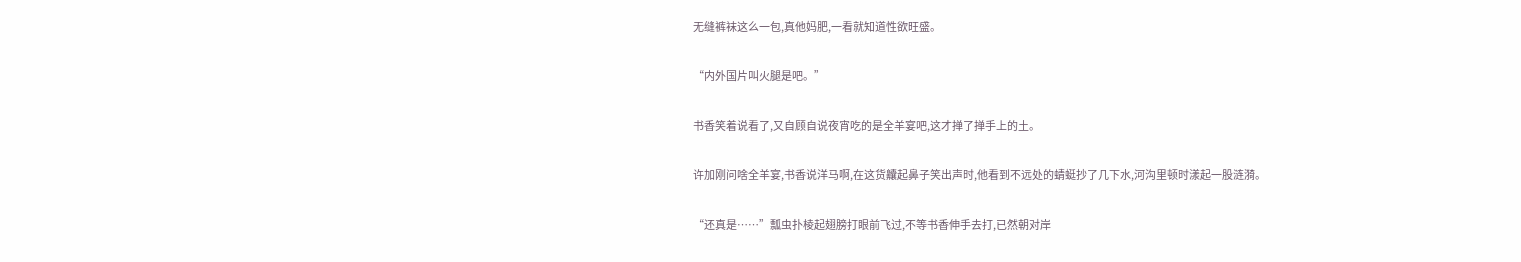无缝裤袜这么一包,真他妈肥,一看就知道性欲旺盛。

“内外国片叫火腿是吧。”

书香笑着说看了,又自顾自说夜宵吃的是全羊宴吧,这才掸了掸手上的土。

许加刚问啥全羊宴,书香说洋马啊,在这货齉起鼻子笑出声时,他看到不远处的蜻蜓抄了几下水,河沟里顿时漾起一股涟漪。

“还真是……”瓢虫扑棱起翅膀打眼前飞过,不等书香伸手去打,已然朝对岸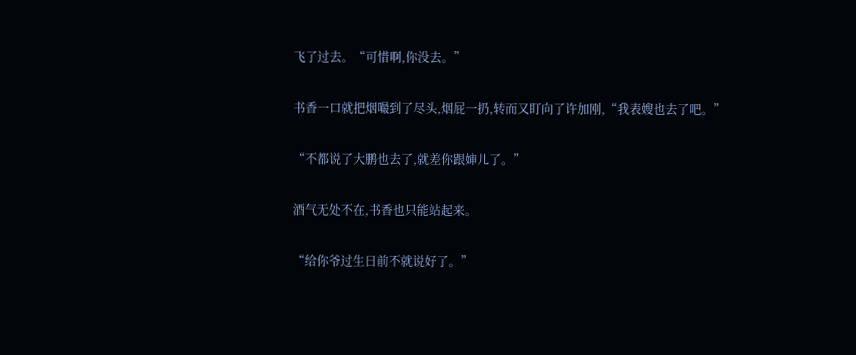飞了过去。“可惜啊,你没去。”

书香一口就把烟嘬到了尽头,烟屁一扔,转而又盯向了许加刚,“我表嫂也去了吧。”

“不都说了大鹏也去了,就差你跟婶儿了。”

酒气无处不在,书香也只能站起来。

“给你爷过生日前不就说好了。”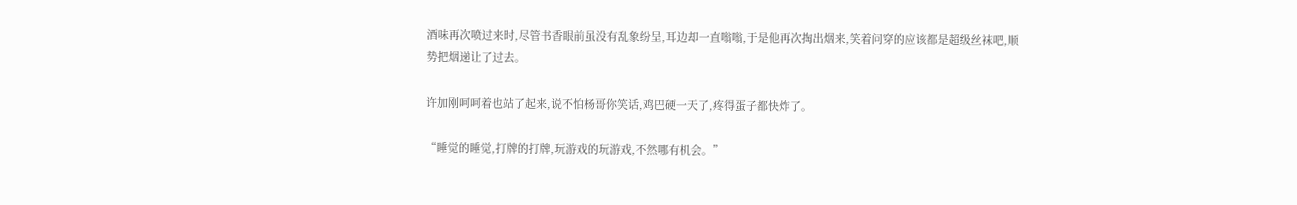酒味再次喷过来时,尽管书香眼前虽没有乱象纷呈,耳边却一直嗡嗡,于是他再次掏出烟来,笑着问穿的应该都是超级丝袜吧,顺势把烟递让了过去。

许加刚呵呵着也站了起来,说不怕杨哥你笑话,鸡巴硬一天了,疼得蛋子都快炸了。

“睡觉的睡觉,打牌的打牌,玩游戏的玩游戏,不然哪有机会。”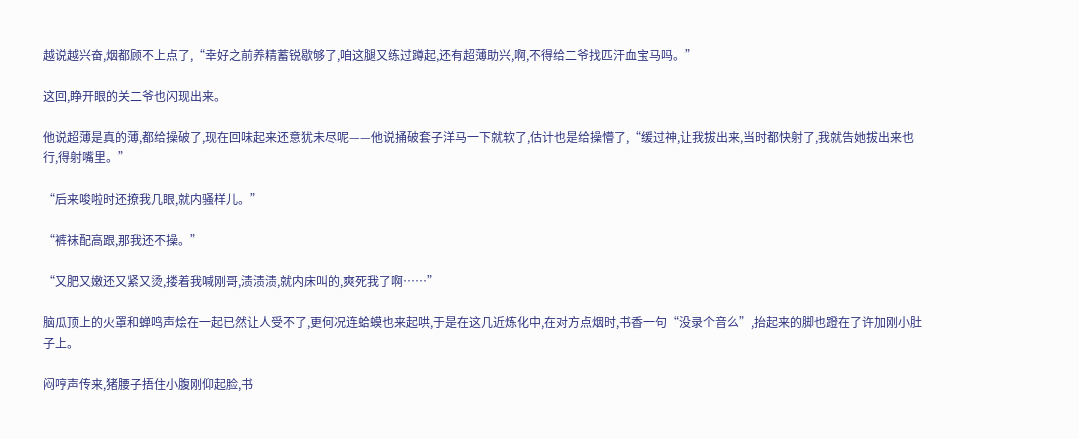越说越兴奋,烟都顾不上点了,“幸好之前养精蓄锐歇够了,咱这腿又练过蹲起,还有超薄助兴,啊,不得给二爷找匹汗血宝马吗。”

这回,睁开眼的关二爷也闪现出来。

他说超薄是真的薄,都给操破了,现在回味起来还意犹未尽呢——他说捅破套子洋马一下就软了,估计也是给操懵了,“缓过神,让我拔出来,当时都快射了,我就告她拔出来也行,得射嘴里。”

“后来唆啦时还撩我几眼,就内骚样儿。”

“裤袜配高跟,那我还不操。”

“又肥又嫩还又紧又烫,搂着我喊刚哥,渍渍渍,就内床叫的,爽死我了啊……”

脑瓜顶上的火罩和蝉鸣声烩在一起已然让人受不了,更何况连蛤蟆也来起哄,于是在这几近炼化中,在对方点烟时,书香一句“没录个音么”,抬起来的脚也蹬在了许加刚小肚子上。

闷哼声传来,猪腰子捂住小腹刚仰起脸,书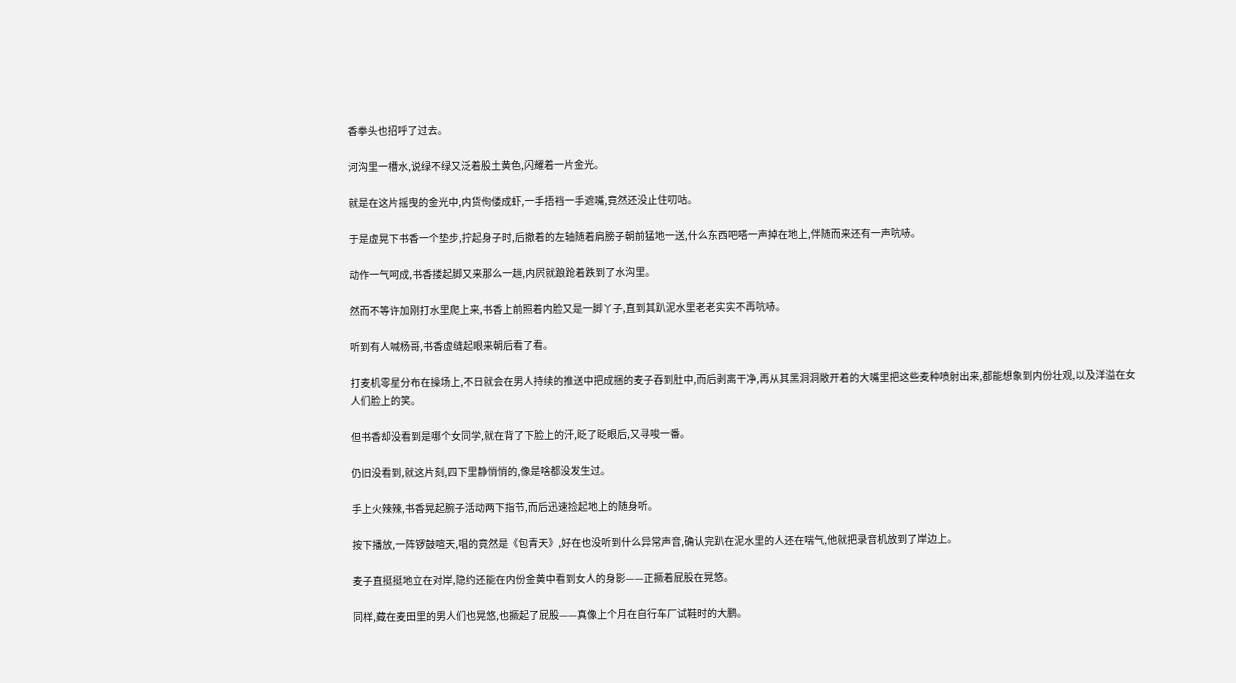香拳头也招呼了过去。

河沟里一槽水,说绿不绿又泛着股土黄色,闪耀着一片金光。

就是在这片摇曳的金光中,内货佝偻成虾,一手捂裆一手遮嘴,竟然还没止住叨咕。

于是虚晃下书香一个垫步,拧起身子时,后撤着的左轴随着肩膀子朝前猛地一送,什么东西吧嗒一声掉在地上,伴随而来还有一声吭哧。

动作一气呵成,书香搂起脚又来那么一趟,内屄就踉跄着跌到了水沟里。

然而不等许加刚打水里爬上来,书香上前照着内脸又是一脚丫子,直到其趴泥水里老老实实不再吭哧。

听到有人喊杨哥,书香虚缝起眼来朝后看了看。

打麦机零星分布在操场上,不日就会在男人持续的推送中把成捆的麦子吞到肚中,而后剥离干净,再从其黑洞洞敞开着的大嘴里把这些麦种喷射出来,都能想象到内份壮观,以及洋溢在女人们脸上的笑。

但书香却没看到是哪个女同学,就在背了下脸上的汗,眨了眨眼后,又寻唆一番。

仍旧没看到,就这片刻,四下里静悄悄的,像是啥都没发生过。

手上火辣辣,书香晃起腕子活动两下指节,而后迅速捡起地上的随身听。

按下播放,一阵锣鼓喧天,唱的竟然是《包青天》,好在也没听到什么异常声音,确认完趴在泥水里的人还在喘气,他就把录音机放到了岸边上。

麦子直挺挺地立在对岸,隐约还能在内份金黄中看到女人的身影——正撅着屁股在晃悠。

同样,藏在麦田里的男人们也晃悠,也撅起了屁股——真像上个月在自行车厂试鞋时的大鹏。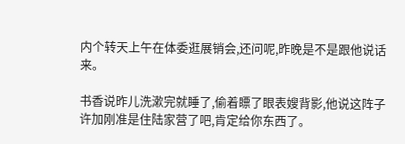内个转天上午在体委逛展销会,还问呢,昨晚是不是跟他说话来。

书香说昨儿洗漱完就睡了,偷着瞟了眼表嫂背影,他说这阵子许加刚准是住陆家营了吧,肯定给你东西了。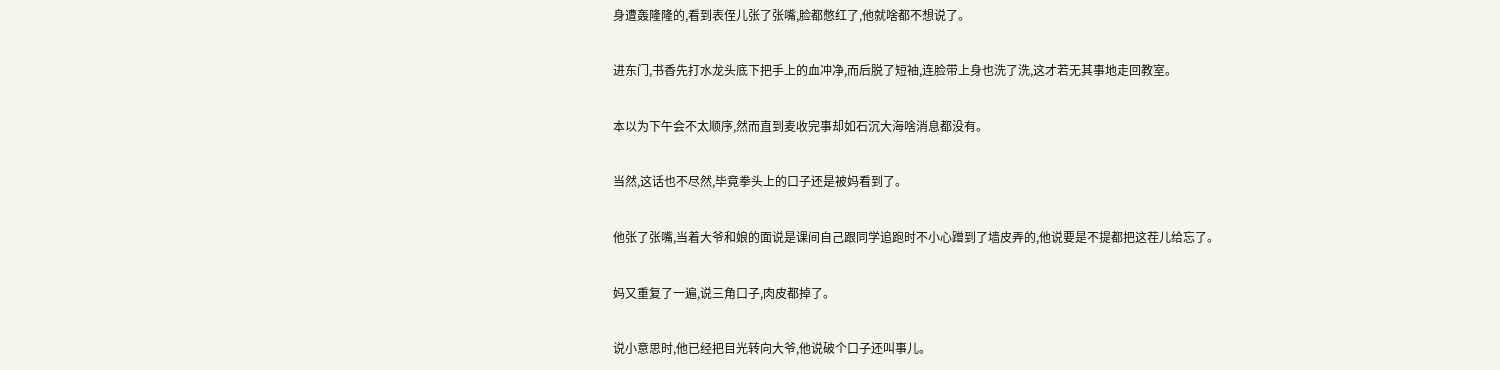身遭轰隆隆的,看到表侄儿张了张嘴,脸都憋红了,他就啥都不想说了。

进东门,书香先打水龙头底下把手上的血冲净,而后脱了短袖,连脸带上身也洗了洗,这才若无其事地走回教室。

本以为下午会不太顺序,然而直到麦收完事却如石沉大海啥消息都没有。

当然,这话也不尽然,毕竟拳头上的口子还是被妈看到了。

他张了张嘴,当着大爷和娘的面说是课间自己跟同学追跑时不小心蹭到了墙皮弄的,他说要是不提都把这茬儿给忘了。

妈又重复了一遍,说三角口子,肉皮都掉了。

说小意思时,他已经把目光转向大爷,他说破个口子还叫事儿。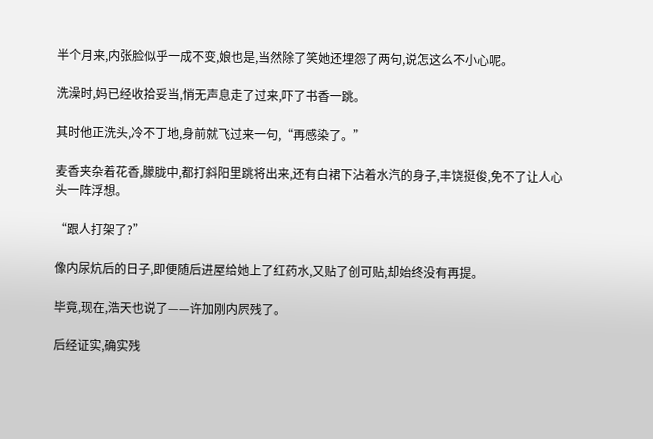半个月来,内张脸似乎一成不变,娘也是,当然除了笑她还埋怨了两句,说怎这么不小心呢。

洗澡时,妈已经收拾妥当,悄无声息走了过来,吓了书香一跳。

其时他正洗头,冷不丁地,身前就飞过来一句,“再感染了。”

麦香夹杂着花香,朦胧中,都打斜阳里跳将出来,还有白裙下沾着水汽的身子,丰饶挺俊,免不了让人心头一阵浮想。

“跟人打架了?”

像内尿炕后的日子,即便随后进屋给她上了红药水,又贴了创可贴,却始终没有再提。

毕竟,现在,浩天也说了——许加刚内屄残了。

后经证实,确实残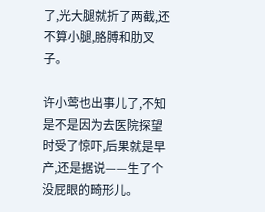了,光大腿就折了两截,还不算小腿,胳膊和肋叉子。

许小莺也出事儿了,不知是不是因为去医院探望时受了惊吓,后果就是早产,还是据说——生了个没屁眼的畸形儿。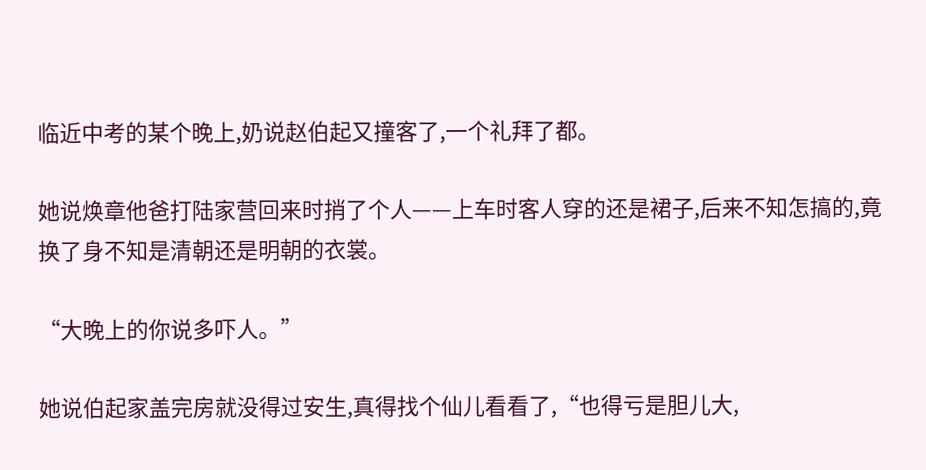临近中考的某个晚上,奶说赵伯起又撞客了,一个礼拜了都。

她说焕章他爸打陆家营回来时捎了个人——上车时客人穿的还是裙子,后来不知怎搞的,竟换了身不知是清朝还是明朝的衣裳。

“大晚上的你说多吓人。”

她说伯起家盖完房就没得过安生,真得找个仙儿看看了,“也得亏是胆儿大,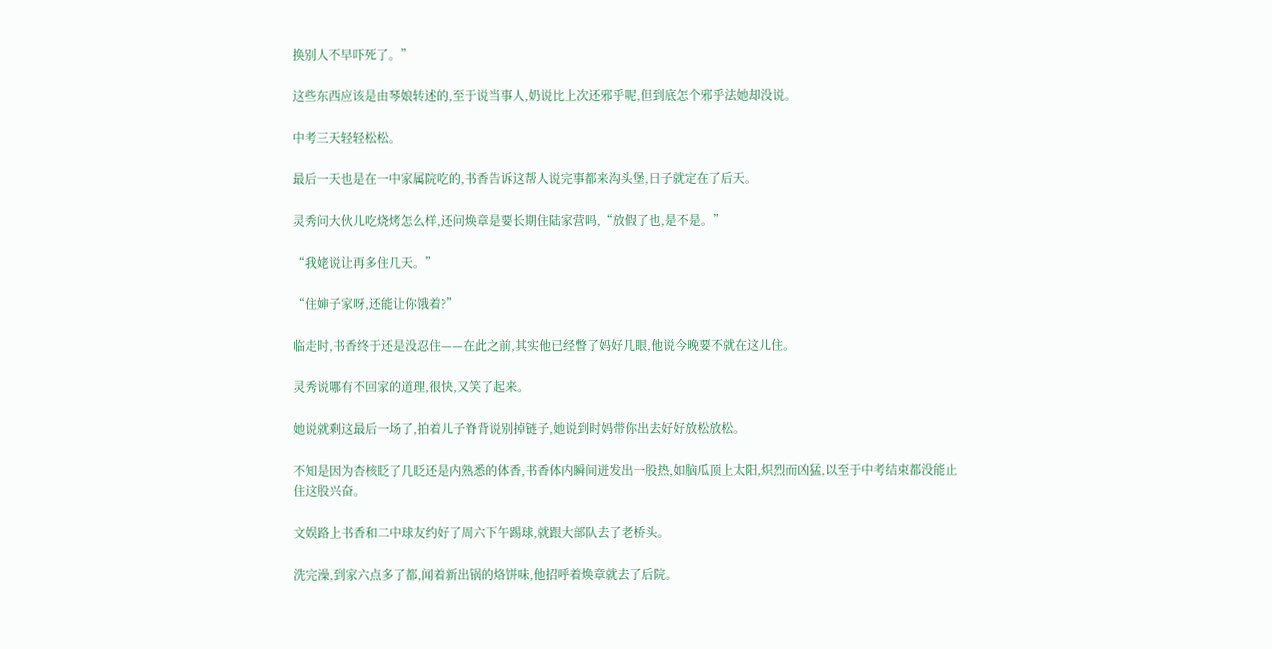换别人不早吓死了。”

这些东西应该是由琴娘转述的,至于说当事人,奶说比上次还邪乎呢,但到底怎个邪乎法她却没说。

中考三天轻轻松松。

最后一天也是在一中家属院吃的,书香告诉这帮人说完事都来沟头堡,日子就定在了后天。

灵秀问大伙儿吃烧烤怎么样,还问焕章是要长期住陆家营吗,“放假了也,是不是。”

“我姥说让再多住几天。”

“住婶子家呀,还能让你饿着?”

临走时,书香终于还是没忍住——在此之前,其实他已经瞥了妈好几眼,他说今晚要不就在这儿住。

灵秀说哪有不回家的道理,很快,又笑了起来。

她说就剩这最后一场了,拍着儿子脊背说别掉链子,她说到时妈带你出去好好放松放松。

不知是因为杏核眨了几眨还是内熟悉的体香,书香体内瞬间迸发出一股热,如脑瓜顶上太阳,炽烈而凶猛,以至于中考结束都没能止住这股兴奋。

文娱路上书香和二中球友约好了周六下午踢球,就跟大部队去了老桥头。

洗完澡,到家六点多了都,闻着新出锅的烙饼味,他招呼着焕章就去了后院。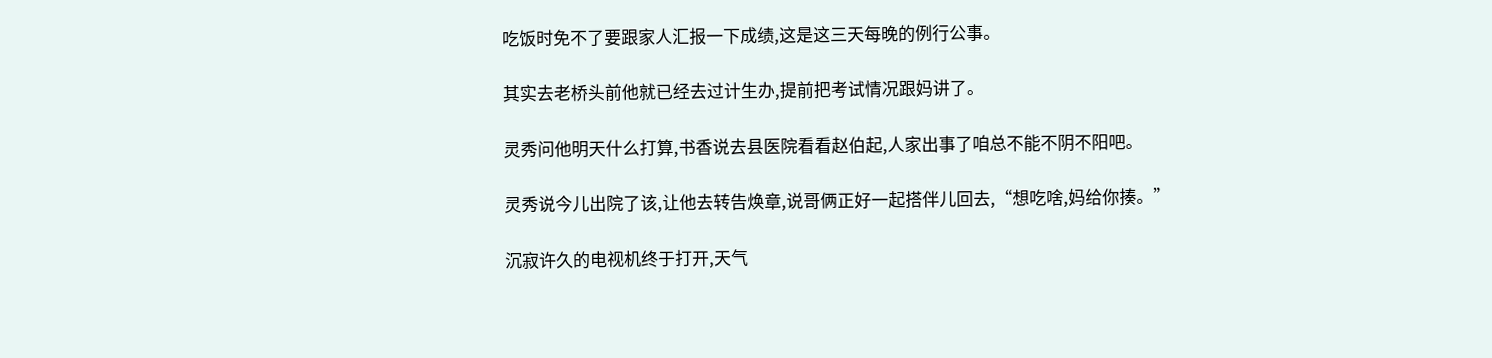吃饭时免不了要跟家人汇报一下成绩,这是这三天每晚的例行公事。

其实去老桥头前他就已经去过计生办,提前把考试情况跟妈讲了。

灵秀问他明天什么打算,书香说去县医院看看赵伯起,人家出事了咱总不能不阴不阳吧。

灵秀说今儿出院了该,让他去转告焕章,说哥俩正好一起搭伴儿回去,“想吃啥,妈给你揍。”

沉寂许久的电视机终于打开,天气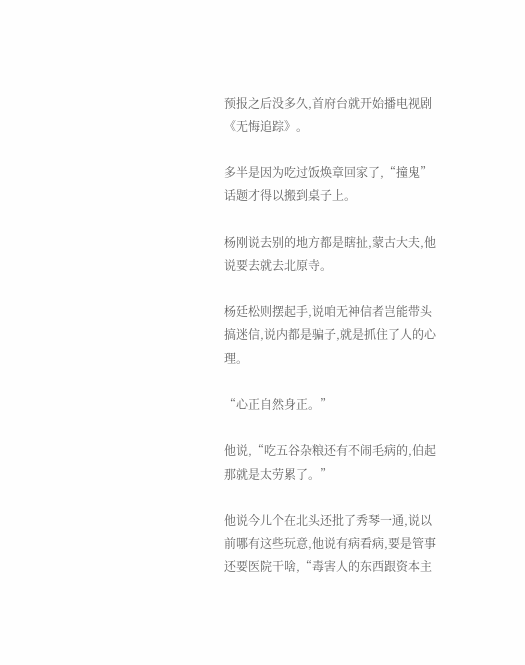预报之后没多久,首府台就开始播电视剧《无悔追踪》。

多半是因为吃过饭焕章回家了,“撞鬼”话题才得以搬到桌子上。

杨刚说去别的地方都是瞎扯,蒙古大夫,他说要去就去北原寺。

杨廷松则摆起手,说咱无神信者岂能带头搞迷信,说内都是骗子,就是抓住了人的心理。

“心正自然身正。”

他说,“吃五谷杂粮还有不闹毛病的,伯起那就是太劳累了。”

他说今儿个在北头还批了秀琴一通,说以前哪有这些玩意,他说有病看病,要是管事还要医院干啥,“毒害人的东西跟资本主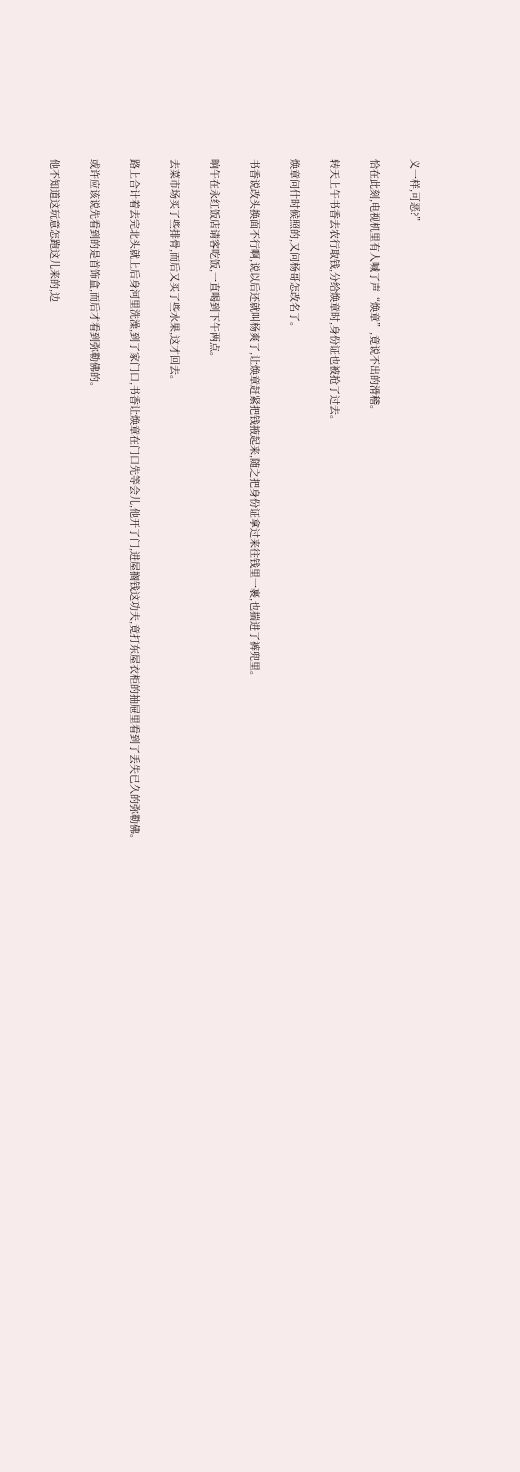义一样,可恶?”

恰在此刻,电视机里有人喊了声“焕章”,竟说不出的滑稽。

转天上午书香去农行取钱,分给焕章时,身份证也被抢了过去。

焕章问什时候照的,又问杨哥怎改名了。

书香说改头换面不行啊,说以后还就叫杨爽了,让焕章赶紧把钱掖起来,随之把身份证拿过来往钱里一裹,也揣进了裤兜里。

晌午在永红饭店请客吃饭,一直喝到下午两点。

去菜市场买了些排骨,而后又买了些水果,这才回去。

路上合计着去完北头就上后身河里洗澡,到了家门口,书香让焕章在门口先等会儿,他开了门,进屋搁钱这功夫,竟打东屋衣柜的抽屉里看到了丢失已久的弥勒佛。

或许应该说先看到的是首饰盒,而后才看到弥勒佛的。

他不知道这玩意怎跑这儿来的,边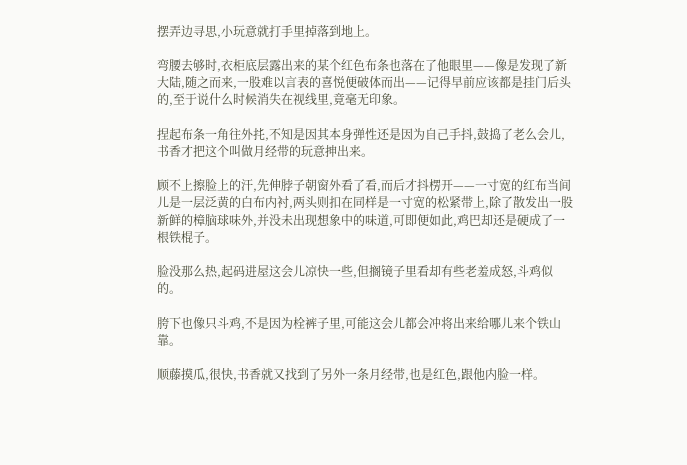摆弄边寻思,小玩意就打手里掉落到地上。

弯腰去够时,衣柜底层露出来的某个红色布条也落在了他眼里——像是发现了新大陆,随之而来,一股难以言表的喜悦便破体而出——记得早前应该都是挂门后头的,至于说什么时候消失在视线里,竟毫无印象。

捏起布条一角往外扥,不知是因其本身弹性还是因为自己手抖,鼓捣了老么会儿,书香才把这个叫做月经带的玩意抻出来。

顾不上擦脸上的汗,先伸脖子朝窗外看了看,而后才抖楞开——一寸宽的红布当间儿是一层泛黄的白布内衬,两头则扣在同样是一寸宽的松紧带上,除了散发出一股新鲜的樟脑球味外,并没未出现想象中的味道,可即便如此,鸡巴却还是硬成了一根铁棍子。

脸没那么热,起码进屋这会儿凉快一些,但搁镜子里看却有些老羞成怒,斗鸡似的。

胯下也像只斗鸡,不是因为栓裤子里,可能这会儿都会冲将出来给哪儿来个铁山靠。

顺藤摸瓜,很快,书香就又找到了另外一条月经带,也是红色,跟他内脸一样。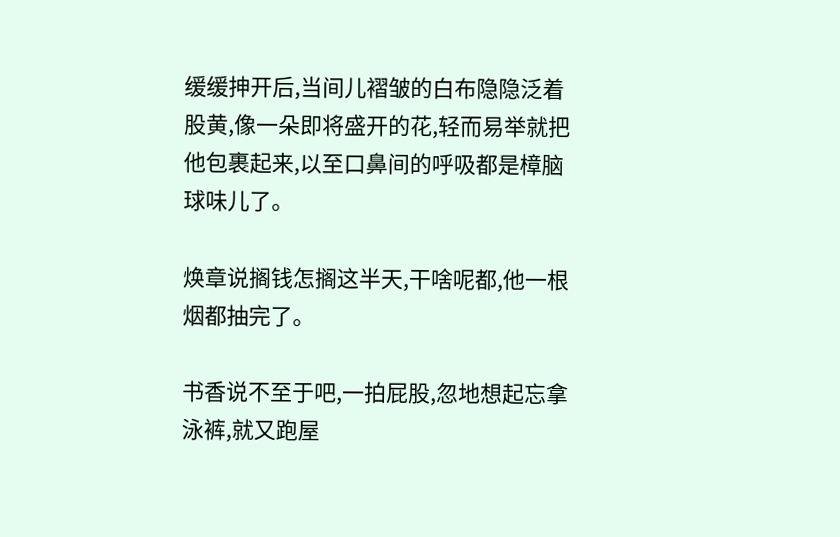缓缓抻开后,当间儿褶皱的白布隐隐泛着股黄,像一朵即将盛开的花,轻而易举就把他包裹起来,以至口鼻间的呼吸都是樟脑球味儿了。

焕章说搁钱怎搁这半天,干啥呢都,他一根烟都抽完了。

书香说不至于吧,一拍屁股,忽地想起忘拿泳裤,就又跑屋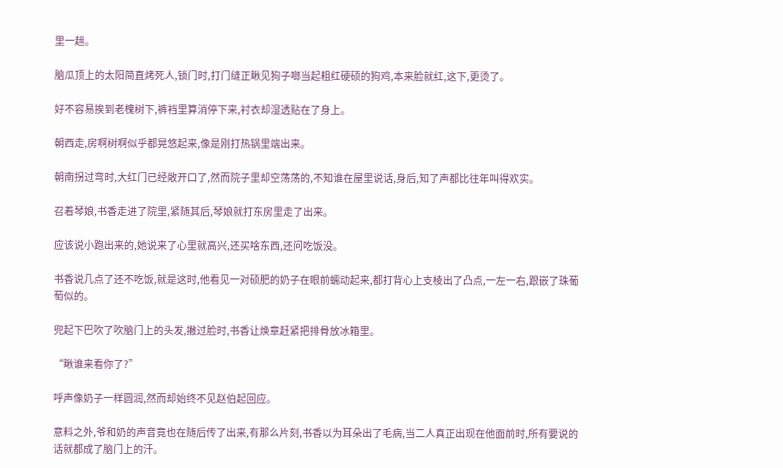里一趟。

脑瓜顶上的太阳简直烤死人,锁门时,打门缝正瞅见狗子啷当起粗红硬硕的狗鸡,本来脸就红,这下,更烫了。

好不容易挨到老槐树下,裤裆里算消停下来,衬衣却湿透贴在了身上。

朝西走,房啊树啊似乎都晃悠起来,像是刚打热锅里端出来。

朝南拐过弯时,大红门已经敞开口了,然而院子里却空荡荡的,不知谁在屋里说话,身后,知了声都比往年叫得欢实。

召着琴娘,书香走进了院里,紧随其后,琴娘就打东房里走了出来。

应该说小跑出来的,她说来了心里就高兴,还买啥东西,还问吃饭没。

书香说几点了还不吃饭,就是这时,他看见一对硕肥的奶子在眼前蠕动起来,都打背心上支棱出了凸点,一左一右,跟嵌了珠葡萄似的。

兜起下巴吹了吹脑门上的头发,撇过脸时,书香让焕章赶紧把排骨放冰箱里。

“瞅谁来看你了?”

呼声像奶子一样圆润,然而却始终不见赵伯起回应。

意料之外,爷和奶的声音竟也在随后传了出来,有那么片刻,书香以为耳朵出了毛病,当二人真正出现在他面前时,所有要说的话就都成了脑门上的汗。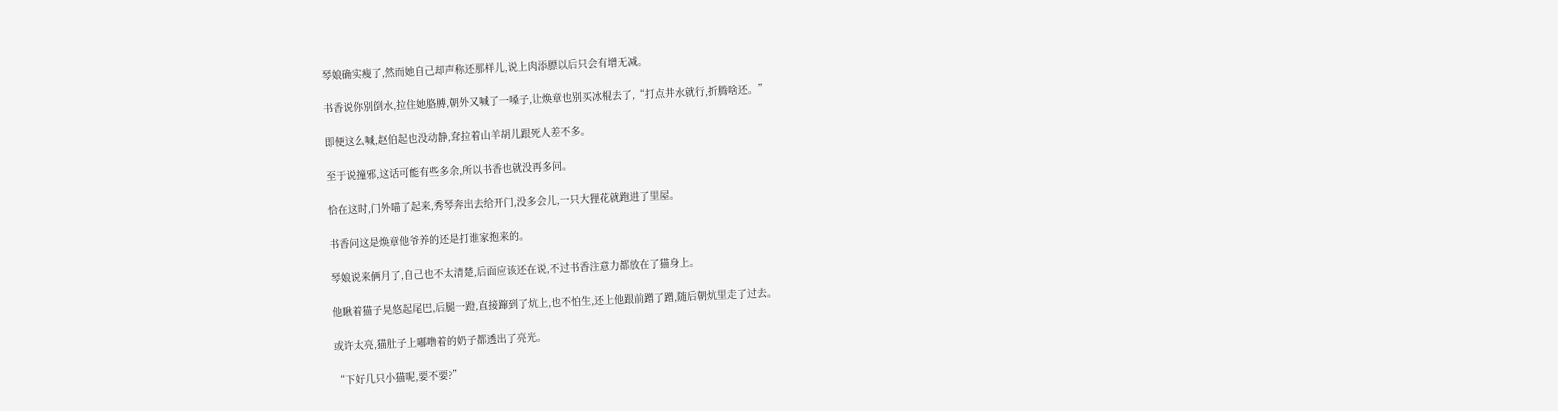琴娘确实瘦了,然而她自己却声称还那样儿,说上肉添膘以后只会有增无减。

书香说你别倒水,拉住她胳膊,朝外又喊了一嗓子,让焕章也别买冰棍去了,“打点井水就行,折腾啥还。”

即便这么喊,赵伯起也没动静,耷拉着山羊胡儿跟死人差不多。

至于说撞邪,这话可能有些多余,所以书香也就没再多问。

恰在这时,门外喵了起来,秀琴奔出去给开门,没多会儿,一只大狸花就跑进了里屋。

书香问这是焕章他爷养的还是打谁家抱来的。

琴娘说来俩月了,自己也不太清楚,后面应该还在说,不过书香注意力都放在了猫身上。

他瞅着猫子晃悠起尾巴,后腿一蹬,直接蹿到了炕上,也不怕生,还上他跟前蹭了蹭,随后朝炕里走了过去。

或许太亮,猫肚子上嘟噜着的奶子都透出了亮光。

“下好几只小猫呢,要不要?”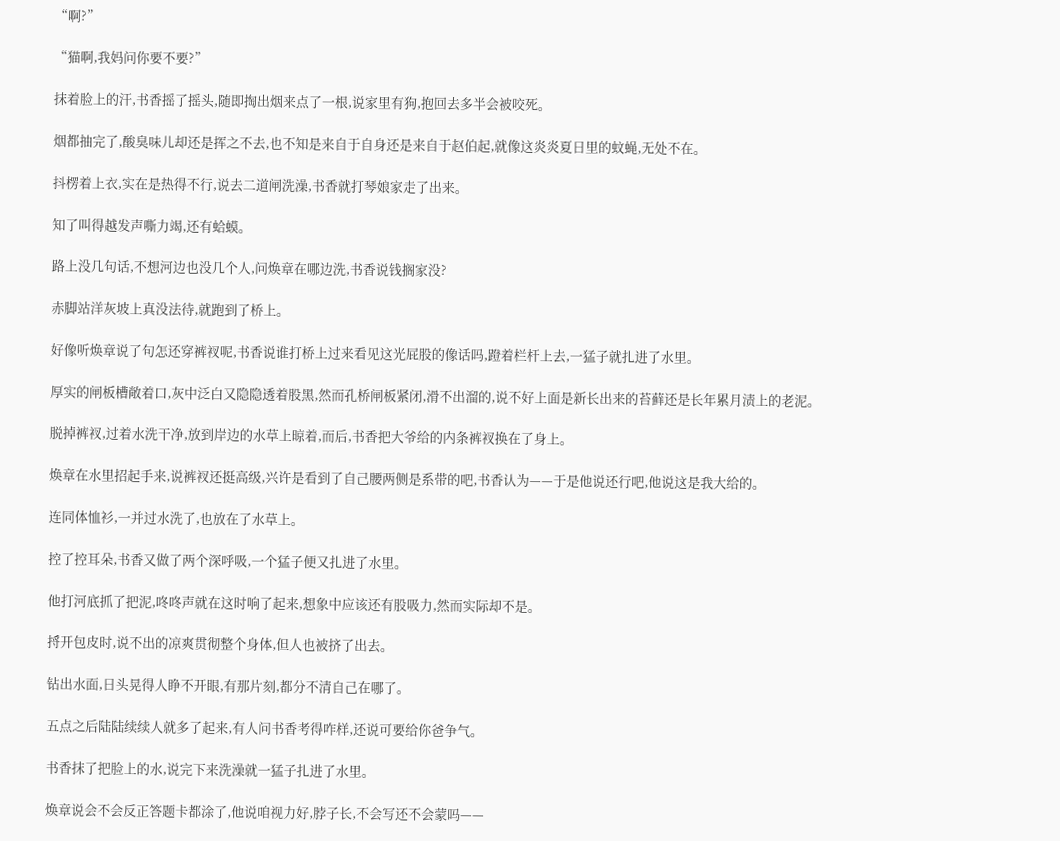“啊?”

“猫啊,我妈问你要不要?”

抹着脸上的汗,书香摇了摇头,随即掏出烟来点了一根,说家里有狗,抱回去多半会被咬死。

烟都抽完了,酸臭味儿却还是挥之不去,也不知是来自于自身还是来自于赵伯起,就像这炎炎夏日里的蚊蝇,无处不在。

抖楞着上衣,实在是热得不行,说去二道闸洗澡,书香就打琴娘家走了出来。

知了叫得越发声嘶力竭,还有蛤蟆。

路上没几句话,不想河边也没几个人,问焕章在哪边洗,书香说钱搁家没?

赤脚站洋灰坡上真没法待,就跑到了桥上。

好像听焕章说了句怎还穿裤衩呢,书香说谁打桥上过来看见这光屁股的像话吗,蹬着栏杆上去,一猛子就扎进了水里。

厚实的闸板槽敞着口,灰中泛白又隐隐透着股黑,然而孔桥闸板紧闭,滑不出溜的,说不好上面是新长出来的苔藓还是长年累月渍上的老泥。

脱掉裤衩,过着水洗干净,放到岸边的水草上晾着,而后,书香把大爷给的内条裤衩换在了身上。

焕章在水里招起手来,说裤衩还挺高级,兴许是看到了自己腰两侧是系带的吧,书香认为——于是他说还行吧,他说这是我大给的。

连同体恤衫,一并过水洗了,也放在了水草上。

控了控耳朵,书香又做了两个深呼吸,一个猛子便又扎进了水里。

他打河底抓了把泥,咚咚声就在这时响了起来,想象中应该还有股吸力,然而实际却不是。

捋开包皮时,说不出的凉爽贯彻整个身体,但人也被挤了出去。

钻出水面,日头晃得人睁不开眼,有那片刻,都分不清自己在哪了。

五点之后陆陆续续人就多了起来,有人问书香考得咋样,还说可要给你爸争气。

书香抹了把脸上的水,说完下来洗澡就一猛子扎进了水里。

焕章说会不会反正答题卡都涂了,他说咱视力好,脖子长,不会写还不会蒙吗——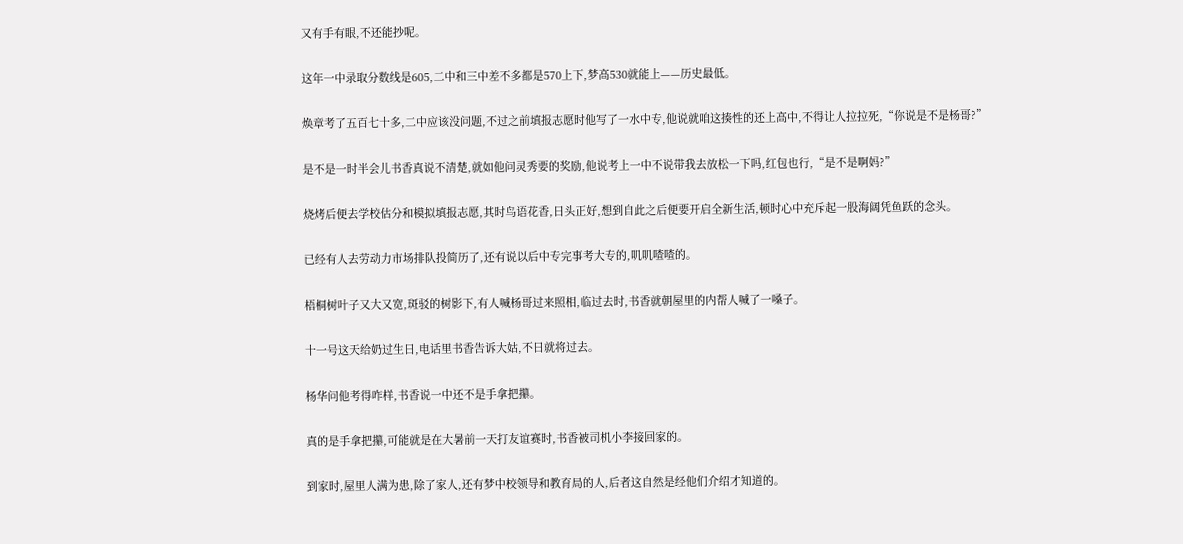又有手有眼,不还能抄呢。

这年一中录取分数线是605,二中和三中差不多都是570上下,梦高530就能上——历史最低。

焕章考了五百七十多,二中应该没问题,不过之前填报志愿时他写了一水中专,他说就咱这揍性的还上高中,不得让人拉拉死,“你说是不是杨哥?”

是不是一时半会儿书香真说不清楚,就如他问灵秀要的奖励,他说考上一中不说带我去放松一下吗,红包也行,“是不是啊妈?”

烧烤后便去学校估分和模拟填报志愿,其时鸟语花香,日头正好,想到自此之后便要开启全新生活,顿时心中充斥起一股海阔凭鱼跃的念头。

已经有人去劳动力市场排队投简历了,还有说以后中专完事考大专的,叽叽喳喳的。

梧桐树叶子又大又宽,斑驳的树影下,有人喊杨哥过来照相,临过去时,书香就朝屋里的内帮人喊了一嗓子。

十一号这天给奶过生日,电话里书香告诉大姑,不日就将过去。

杨华问他考得咋样,书香说一中还不是手拿把攥。

真的是手拿把攥,可能就是在大暑前一天打友谊赛时,书香被司机小李接回家的。

到家时,屋里人满为患,除了家人,还有梦中校领导和教育局的人,后者这自然是经他们介绍才知道的。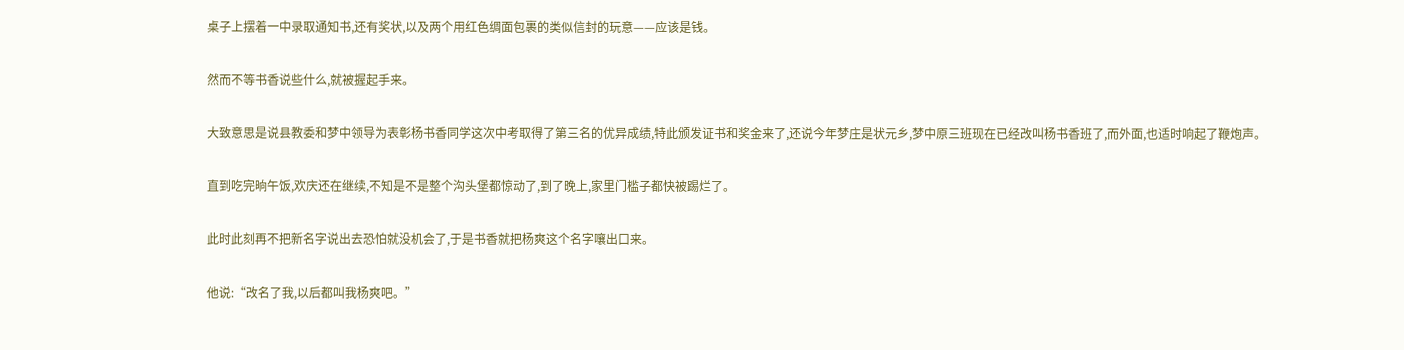桌子上摆着一中录取通知书,还有奖状,以及两个用红色绸面包裹的类似信封的玩意——应该是钱。

然而不等书香说些什么,就被握起手来。

大致意思是说县教委和梦中领导为表彰杨书香同学这次中考取得了第三名的优异成绩,特此颁发证书和奖金来了,还说今年梦庄是状元乡,梦中原三班现在已经改叫杨书香班了,而外面,也适时响起了鞭炮声。

直到吃完晌午饭,欢庆还在继续,不知是不是整个沟头堡都惊动了,到了晚上,家里门槛子都快被踢烂了。

此时此刻再不把新名字说出去恐怕就没机会了,于是书香就把杨爽这个名字嚷出口来。

他说:“改名了我,以后都叫我杨爽吧。”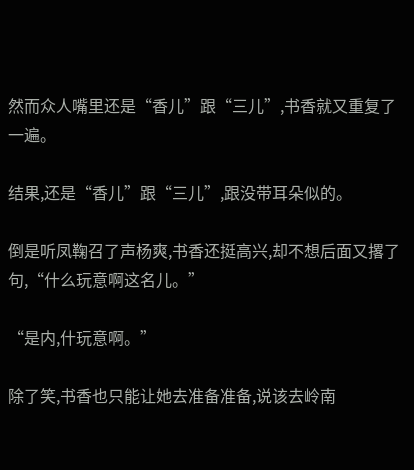然而众人嘴里还是“香儿”跟“三儿”,书香就又重复了一遍。

结果,还是“香儿”跟“三儿”,跟没带耳朵似的。

倒是听凤鞠召了声杨爽,书香还挺高兴,却不想后面又撂了句,“什么玩意啊这名儿。”

“是内,什玩意啊。”

除了笑,书香也只能让她去准备准备,说该去岭南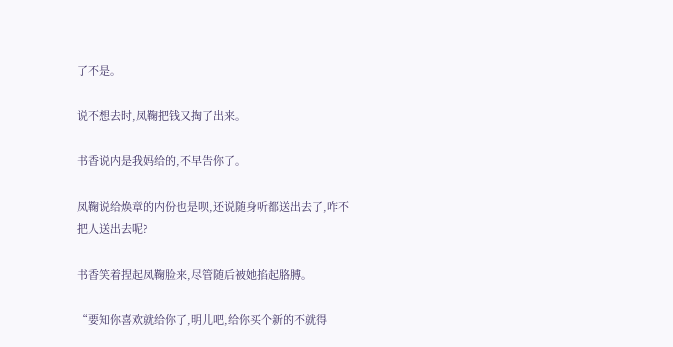了不是。

说不想去时,凤鞠把钱又掏了出来。

书香说内是我妈给的,不早告你了。

凤鞠说给焕章的内份也是呗,还说随身听都送出去了,咋不把人送出去呢?

书香笑着捏起凤鞠脸来,尽管随后被她掐起胳膊。

“要知你喜欢就给你了,明儿吧,给你买个新的不就得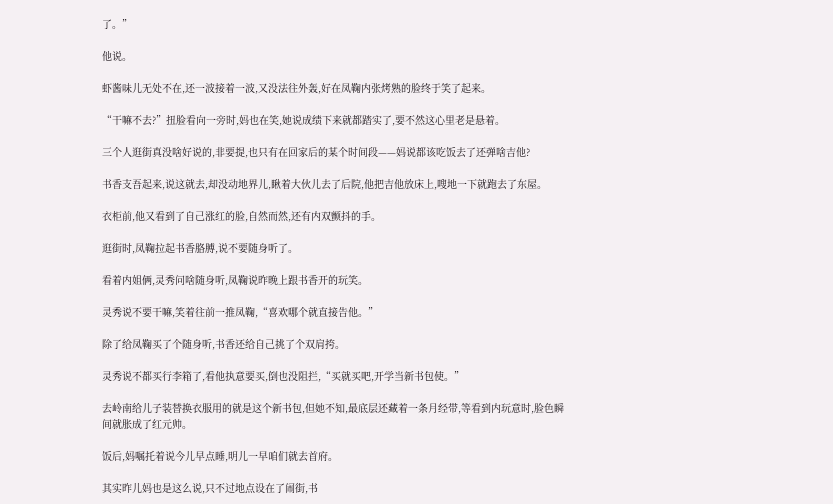了。”

他说。

虾酱味儿无处不在,还一波接着一波,又没法往外轰,好在凤鞠内张烤熟的脸终于笑了起来。

“干嘛不去?”扭脸看向一旁时,妈也在笑,她说成绩下来就都踏实了,要不然这心里老是悬着。

三个人逛街真没啥好说的,非要提,也只有在回家后的某个时间段——妈说都该吃饭去了还弹啥吉他?

书香支吾起来,说这就去,却没动地界儿,瞅着大伙儿去了后院,他把吉他放床上,嗖地一下就跑去了东屋。

衣柜前,他又看到了自己涨红的脸,自然而然,还有内双颤抖的手。

逛街时,凤鞠拉起书香胳膊,说不要随身听了。

看着内姐俩,灵秀问啥随身听,凤鞠说昨晚上跟书香开的玩笑。

灵秀说不要干嘛,笑着往前一推凤鞠,“喜欢哪个就直接告他。”

除了给凤鞠买了个随身听,书香还给自己挑了个双肩挎。

灵秀说不都买行李箱了,看他执意要买,倒也没阻拦,“买就买吧,开学当新书包使。”

去岭南给儿子装替换衣服用的就是这个新书包,但她不知,最底层还藏着一条月经带,等看到内玩意时,脸色瞬间就胀成了红元帅。

饭后,妈嘱托着说今儿早点睡,明儿一早咱们就去首府。

其实昨儿妈也是这么说,只不过地点设在了闹街,书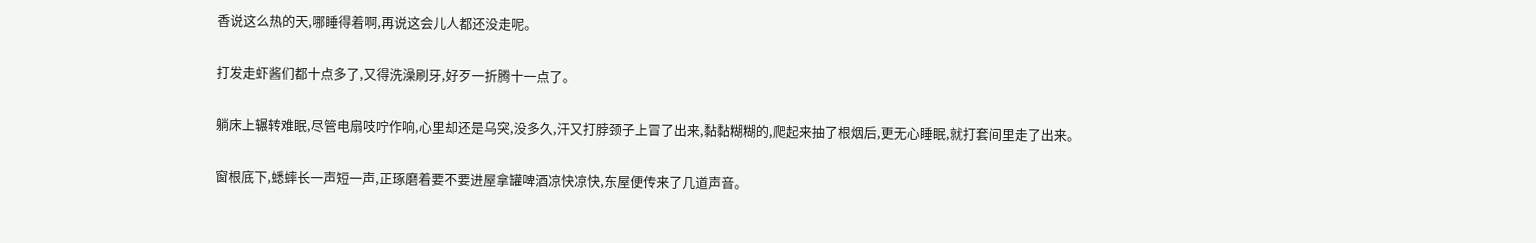香说这么热的天,哪睡得着啊,再说这会儿人都还没走呢。

打发走虾酱们都十点多了,又得洗澡刷牙,好歹一折腾十一点了。

躺床上辗转难眠,尽管电扇吱咛作响,心里却还是乌突,没多久,汗又打脖颈子上冒了出来,黏黏糊糊的,爬起来抽了根烟后,更无心睡眠,就打套间里走了出来。

窗根底下,蟋蟀长一声短一声,正琢磨着要不要进屋拿罐啤酒凉快凉快,东屋便传来了几道声音。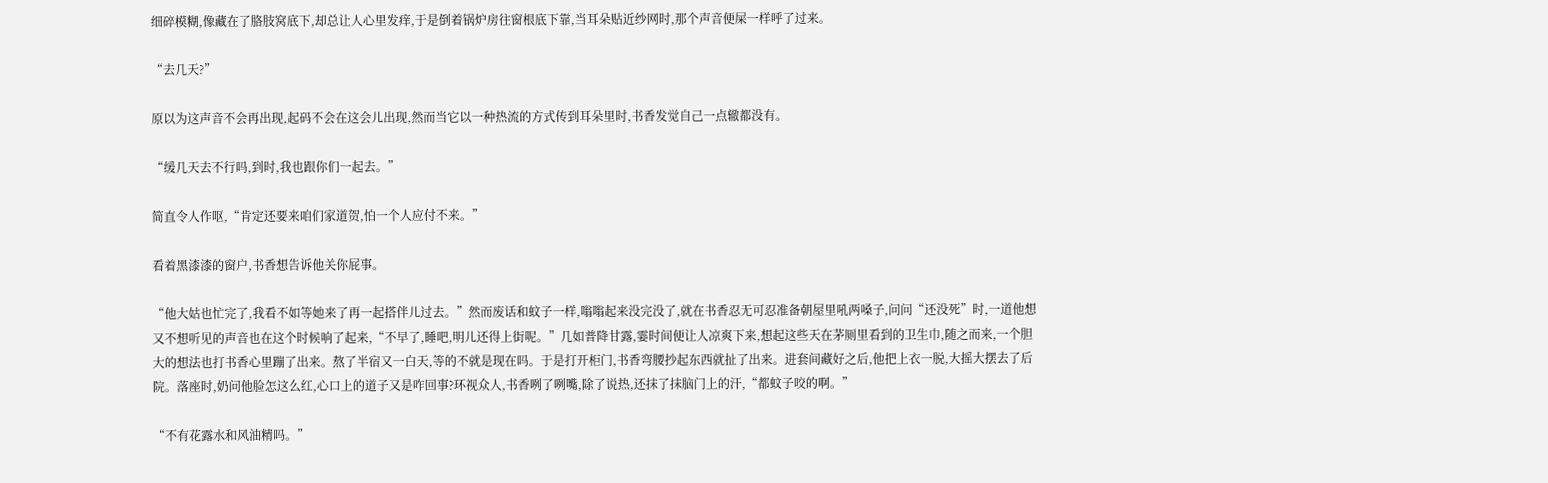细碎模糊,像藏在了胳肢窝底下,却总让人心里发痒,于是倒着锅炉房往窗根底下靠,当耳朵贴近纱网时,那个声音便屎一样呼了过来。

“去几天?”

原以为这声音不会再出现,起码不会在这会儿出现,然而当它以一种热流的方式传到耳朵里时,书香发觉自己一点辙都没有。

“缓几天去不行吗,到时,我也跟你们一起去。”

简直令人作呕,“肯定还要来咱们家道贺,怕一个人应付不来。”

看着黑漆漆的窗户,书香想告诉他关你屁事。

“他大姑也忙完了,我看不如等她来了再一起搭伴儿过去。”然而废话和蚊子一样,嗡嗡起来没完没了,就在书香忍无可忍准备朝屋里吼两嗓子,问问“还没死”时,一道他想又不想听见的声音也在这个时候响了起来,“不早了,睡吧,明儿还得上街呢。”几如普降甘露,霎时间便让人凉爽下来,想起这些天在茅厕里看到的卫生巾,随之而来,一个胆大的想法也打书香心里蹦了出来。熬了半宿又一白天,等的不就是现在吗。于是打开柜门,书香弯腰抄起东西就扯了出来。进套间藏好之后,他把上衣一脱,大摇大摆去了后院。落座时,奶问他脸怎这么红,心口上的道子又是咋回事?环视众人,书香咧了咧嘴,除了说热,还抹了抹脑门上的汗,“都蚊子咬的啊。”

“不有花露水和风油精吗。”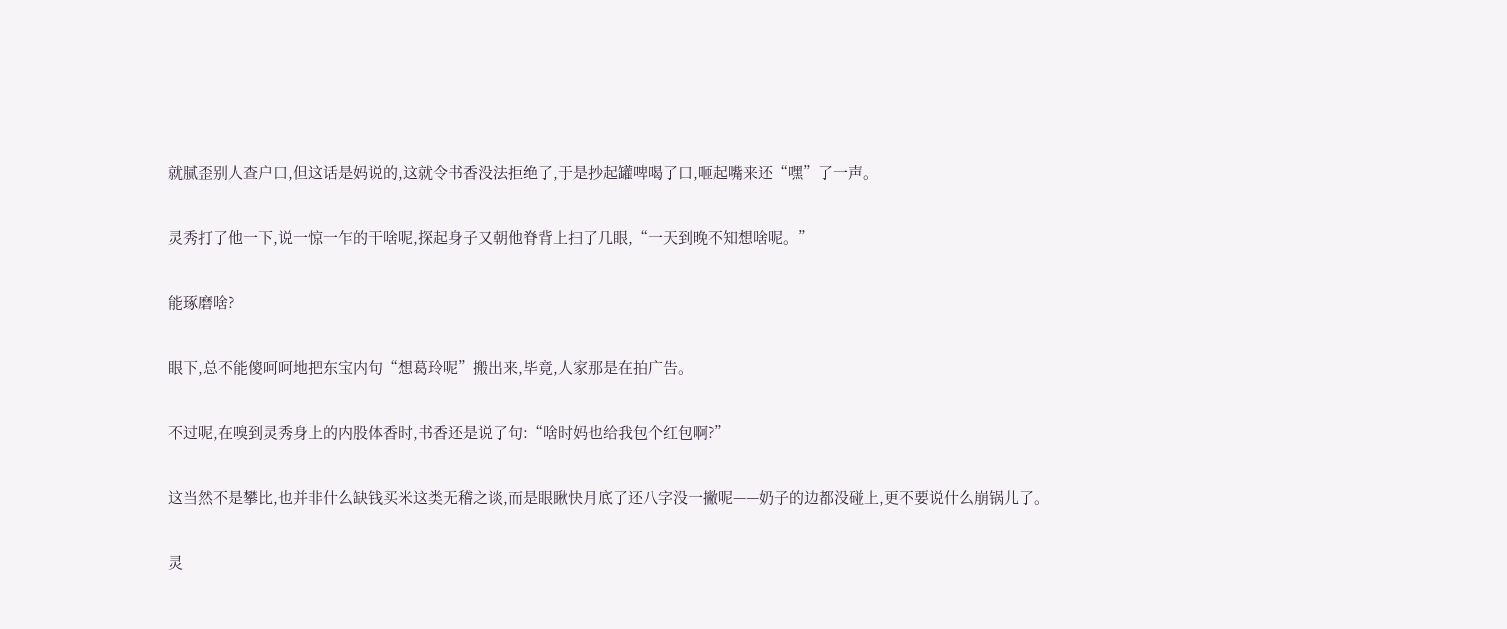就腻歪别人查户口,但这话是妈说的,这就令书香没法拒绝了,于是抄起罐啤喝了口,咂起嘴来还“嘿”了一声。

灵秀打了他一下,说一惊一乍的干啥呢,探起身子又朝他脊背上扫了几眼,“一天到晚不知想啥呢。”

能琢磨啥?

眼下,总不能傻呵呵地把东宝内句“想葛玲呢”搬出来,毕竟,人家那是在拍广告。

不过呢,在嗅到灵秀身上的内股体香时,书香还是说了句:“啥时妈也给我包个红包啊?”

这当然不是攀比,也并非什么缺钱买米这类无稽之谈,而是眼瞅快月底了还八字没一撇呢——奶子的边都没碰上,更不要说什么崩锅儿了。

灵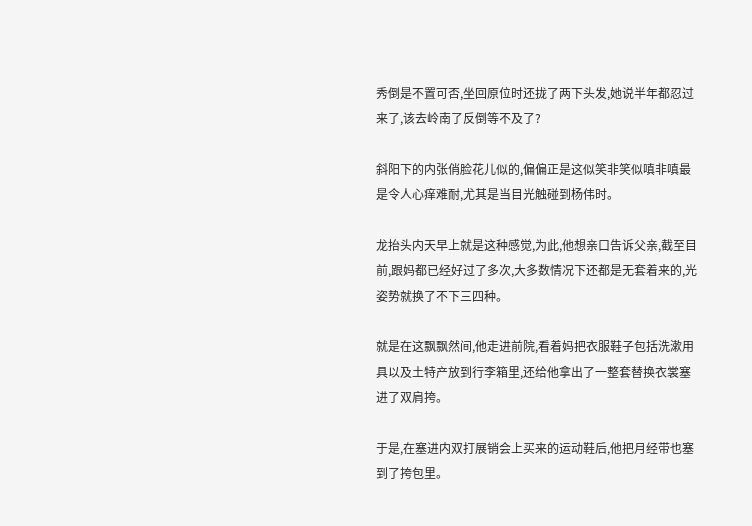秀倒是不置可否,坐回原位时还拢了两下头发,她说半年都忍过来了,该去岭南了反倒等不及了?

斜阳下的内张俏脸花儿似的,偏偏正是这似笑非笑似嗔非嗔最是令人心痒难耐,尤其是当目光触碰到杨伟时。

龙抬头内天早上就是这种感觉,为此,他想亲口告诉父亲,截至目前,跟妈都已经好过了多次,大多数情况下还都是无套着来的,光姿势就换了不下三四种。

就是在这飘飘然间,他走进前院,看着妈把衣服鞋子包括洗漱用具以及土特产放到行李箱里,还给他拿出了一整套替换衣裳塞进了双肩挎。

于是,在塞进内双打展销会上买来的运动鞋后,他把月经带也塞到了挎包里。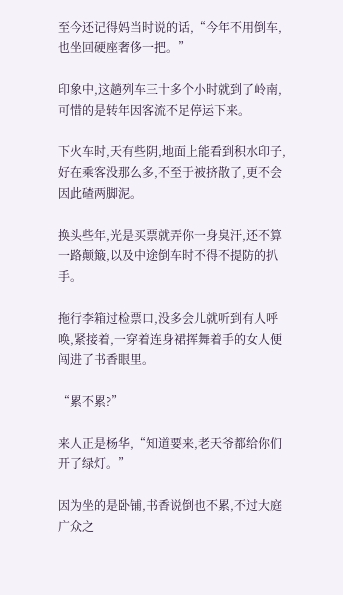至今还记得妈当时说的话,“今年不用倒车,也坐回硬座奢侈一把。”

印象中,这趟列车三十多个小时就到了岭南,可惜的是转年因客流不足停运下来。

下火车时,天有些阴,地面上能看到积水印子,好在乘客没那么多,不至于被挤散了,更不会因此碴两脚泥。

换头些年,光是买票就弄你一身臭汗,还不算一路颠簸,以及中途倒车时不得不提防的扒手。

拖行李箱过检票口,没多会儿就听到有人呼唤,紧接着,一穿着连身裙挥舞着手的女人便闯进了书香眼里。

“累不累?”

来人正是杨华,“知道要来,老天爷都给你们开了绿灯。”

因为坐的是卧铺,书香说倒也不累,不过大庭广众之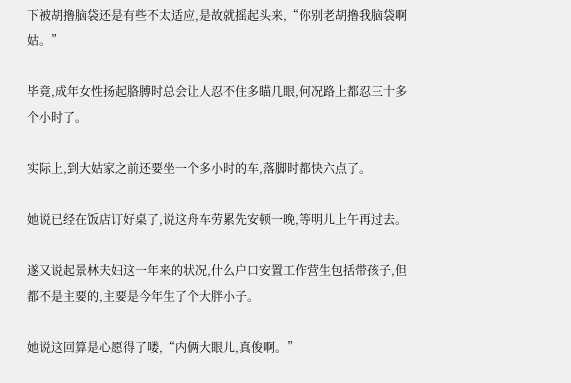下被胡撸脑袋还是有些不太适应,是故就摇起头来,“你别老胡撸我脑袋啊姑。”

毕竟,成年女性扬起胳膊时总会让人忍不住多瞄几眼,何况路上都忍三十多个小时了。

实际上,到大姑家之前还要坐一个多小时的车,落脚时都快六点了。

她说已经在饭店订好桌了,说这舟车劳累先安顿一晚,等明儿上午再过去。

遂又说起景林夫妇这一年来的状况,什么户口安置工作营生包括带孩子,但都不是主要的,主要是今年生了个大胖小子。

她说这回算是心愿得了喽,“内俩大眼儿,真俊啊。”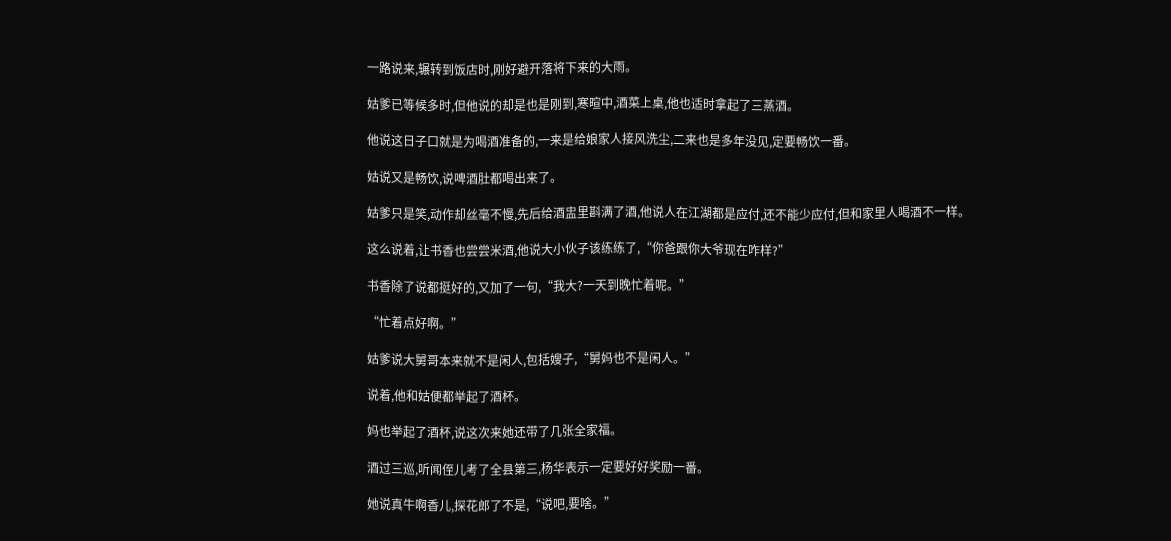一路说来,辗转到饭店时,刚好避开落将下来的大雨。

姑爹已等候多时,但他说的却是也是刚到,寒暄中,酒菜上桌,他也适时拿起了三蒸酒。

他说这日子口就是为喝酒准备的,一来是给娘家人接风洗尘,二来也是多年没见,定要畅饮一番。

姑说又是畅饮,说啤酒肚都喝出来了。

姑爹只是笑,动作却丝毫不慢,先后给酒盅里斟满了酒,他说人在江湖都是应付,还不能少应付,但和家里人喝酒不一样。

这么说着,让书香也尝尝米酒,他说大小伙子该练练了,“你爸跟你大爷现在咋样?”

书香除了说都挺好的,又加了一句,“我大?一天到晚忙着呢。”

“忙着点好啊。”

姑爹说大舅哥本来就不是闲人,包括嫂子,“舅妈也不是闲人。”

说着,他和姑便都举起了酒杯。

妈也举起了酒杯,说这次来她还带了几张全家福。

酒过三巡,听闻侄儿考了全县第三,杨华表示一定要好好奖励一番。

她说真牛啊香儿,探花郎了不是,“说吧,要啥。”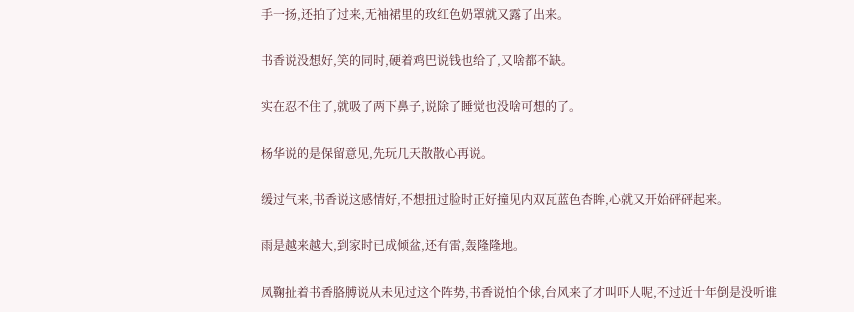手一扬,还拍了过来,无袖裙里的玫红色奶罩就又露了出来。

书香说没想好,笑的同时,硬着鸡巴说钱也给了,又啥都不缺。

实在忍不住了,就吸了两下鼻子,说除了睡觉也没啥可想的了。

杨华说的是保留意见,先玩几天散散心再说。

缓过气来,书香说这感情好,不想扭过脸时正好撞见内双瓦蓝色杏眸,心就又开始砰砰起来。

雨是越来越大,到家时已成倾盆,还有雷,轰隆隆地。

凤鞠扯着书香胳膊说从未见过这个阵势,书香说怕个俅,台风来了才叫吓人呢,不过近十年倒是没听谁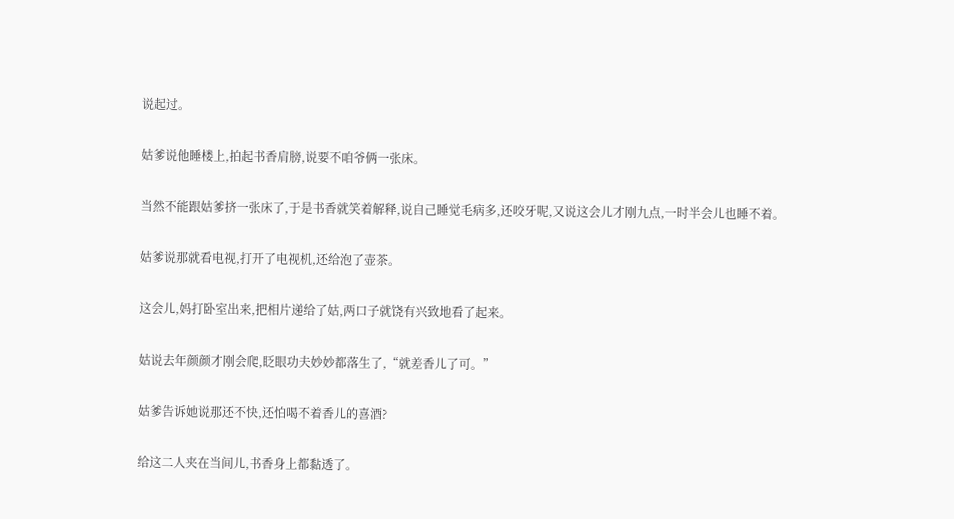说起过。

姑爹说他睡楼上,拍起书香肩膀,说要不咱爷俩一张床。

当然不能跟姑爹挤一张床了,于是书香就笑着解释,说自己睡觉毛病多,还咬牙呢,又说这会儿才刚九点,一时半会儿也睡不着。

姑爹说那就看电视,打开了电视机,还给泡了壶茶。

这会儿,妈打卧室出来,把相片递给了姑,两口子就饶有兴致地看了起来。

姑说去年颜颜才刚会爬,眨眼功夫妙妙都落生了,“就差香儿了可。”

姑爹告诉她说那还不快,还怕喝不着香儿的喜酒?

给这二人夹在当间儿,书香身上都黏透了。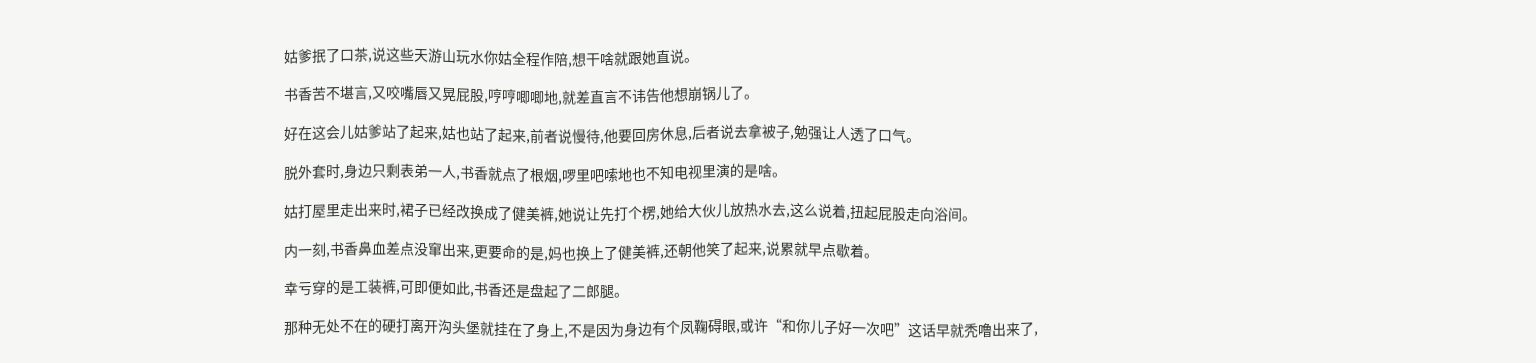姑爹抿了口茶,说这些天游山玩水你姑全程作陪,想干啥就跟她直说。

书香苦不堪言,又咬嘴唇又晃屁股,哼哼唧唧地,就差直言不讳告他想崩锅儿了。

好在这会儿姑爹站了起来,姑也站了起来,前者说慢待,他要回房休息,后者说去拿被子,勉强让人透了口气。

脱外套时,身边只剩表弟一人,书香就点了根烟,啰里吧嗦地也不知电视里演的是啥。

姑打屋里走出来时,裙子已经改换成了健美裤,她说让先打个楞,她给大伙儿放热水去,这么说着,扭起屁股走向浴间。

内一刻,书香鼻血差点没窜出来,更要命的是,妈也换上了健美裤,还朝他笑了起来,说累就早点歇着。

幸亏穿的是工装裤,可即便如此,书香还是盘起了二郎腿。

那种无处不在的硬打离开沟头堡就挂在了身上,不是因为身边有个凤鞠碍眼,或许“和你儿子好一次吧”这话早就秃噜出来了,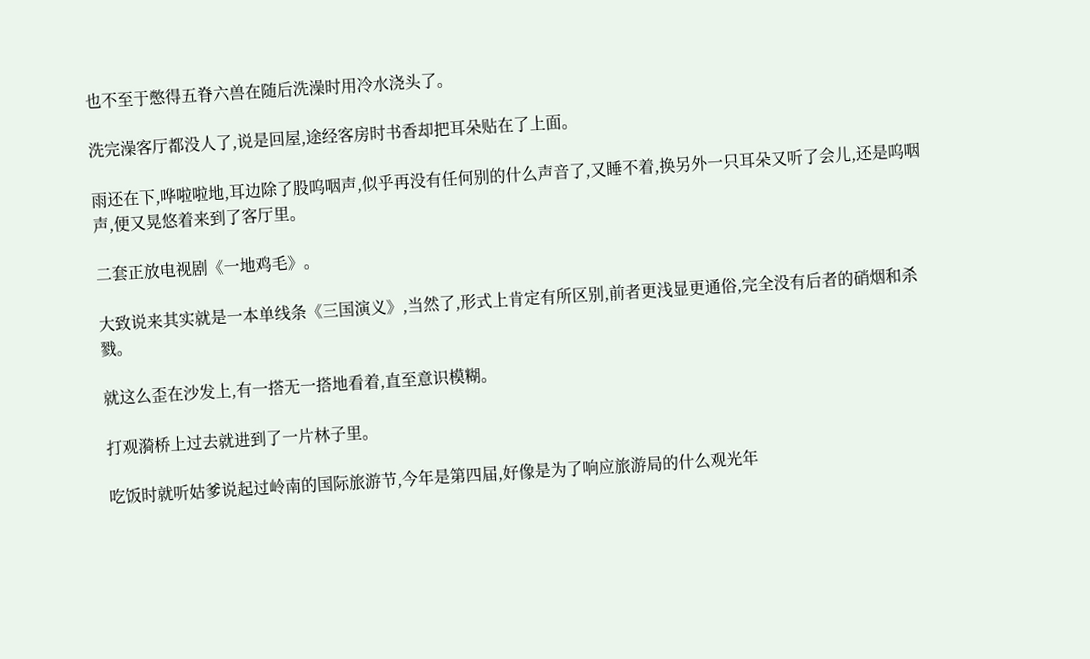也不至于憋得五脊六兽在随后洗澡时用冷水浇头了。

洗完澡客厅都没人了,说是回屋,途经客房时书香却把耳朵贴在了上面。

雨还在下,哗啦啦地,耳边除了股呜咽声,似乎再没有任何别的什么声音了,又睡不着,换另外一只耳朵又听了会儿,还是呜咽声,便又晃悠着来到了客厅里。

二套正放电视剧《一地鸡毛》。

大致说来其实就是一本单线条《三国演义》,当然了,形式上肯定有所区别,前者更浅显更通俗,完全没有后者的硝烟和杀戮。

就这么歪在沙发上,有一搭无一搭地看着,直至意识模糊。

打观漪桥上过去就进到了一片林子里。

吃饭时就听姑爹说起过岭南的国际旅游节,今年是第四届,好像是为了响应旅游局的什么观光年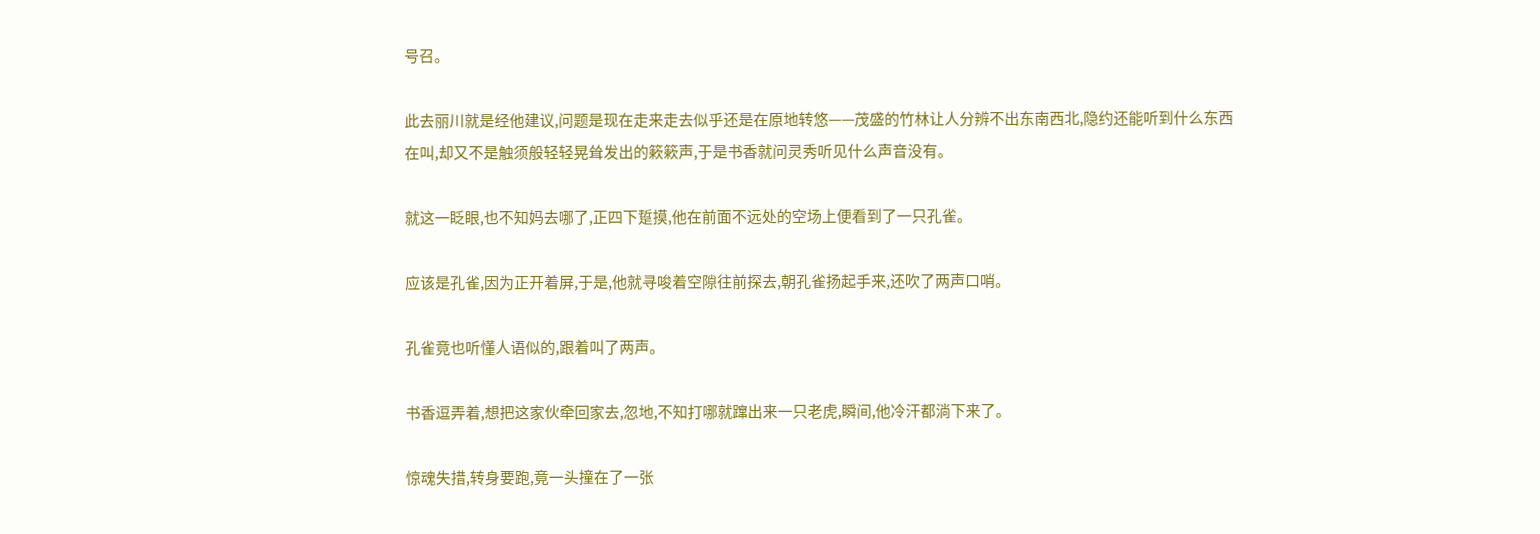号召。

此去丽川就是经他建议,问题是现在走来走去似乎还是在原地转悠——茂盛的竹林让人分辨不出东南西北,隐约还能听到什么东西在叫,却又不是触须般轻轻晃耸发出的簌簌声,于是书香就问灵秀听见什么声音没有。

就这一眨眼,也不知妈去哪了,正四下踅摸,他在前面不远处的空场上便看到了一只孔雀。

应该是孔雀,因为正开着屏,于是,他就寻唆着空隙往前探去,朝孔雀扬起手来,还吹了两声口哨。

孔雀竟也听懂人语似的,跟着叫了两声。

书香逗弄着,想把这家伙牵回家去,忽地,不知打哪就蹿出来一只老虎,瞬间,他冷汗都淌下来了。

惊魂失措,转身要跑,竟一头撞在了一张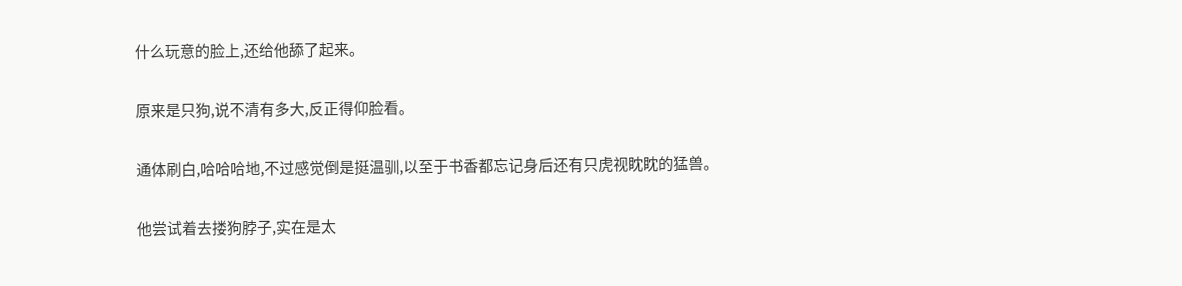什么玩意的脸上,还给他舔了起来。

原来是只狗,说不清有多大,反正得仰脸看。

通体刷白,哈哈哈地,不过感觉倒是挺温驯,以至于书香都忘记身后还有只虎视眈眈的猛兽。

他尝试着去搂狗脖子,实在是太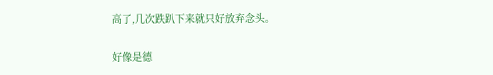高了,几次跌趴下来就只好放弃念头。

好像是德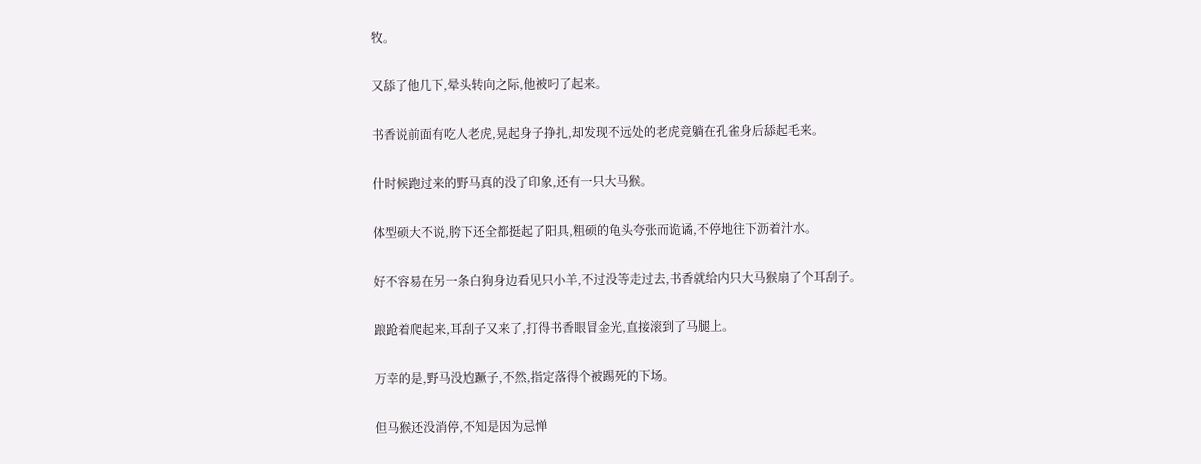牧。

又舔了他几下,晕头转向之际,他被叼了起来。

书香说前面有吃人老虎,晃起身子挣扎,却发现不远处的老虎竟躺在孔雀身后舔起毛来。

什时候跑过来的野马真的没了印象,还有一只大马猴。

体型硕大不说,胯下还全都挺起了阳具,粗硕的龟头夸张而诡谲,不停地往下沥着汁水。

好不容易在另一条白狗身边看见只小羊,不过没等走过去,书香就给内只大马猴扇了个耳刮子。

踉跄着爬起来,耳刮子又来了,打得书香眼冒金光,直接滚到了马腿上。

万幸的是,野马没尥蹶子,不然,指定落得个被踢死的下场。

但马猴还没消停,不知是因为忌惮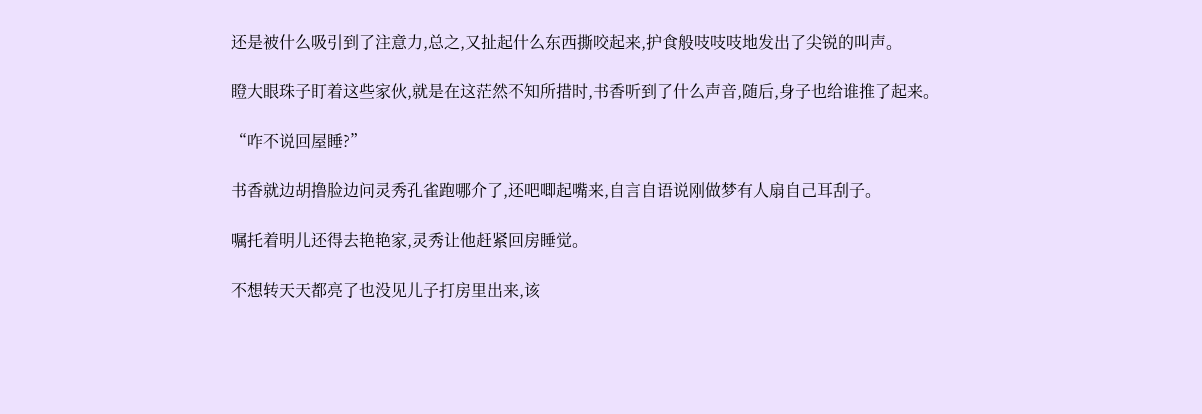还是被什么吸引到了注意力,总之,又扯起什么东西撕咬起来,护食般吱吱吱地发出了尖锐的叫声。

瞪大眼珠子盯着这些家伙,就是在这茫然不知所措时,书香听到了什么声音,随后,身子也给谁推了起来。

“咋不说回屋睡?”

书香就边胡撸脸边问灵秀孔雀跑哪介了,还吧唧起嘴来,自言自语说刚做梦有人扇自己耳刮子。

嘱托着明儿还得去艳艳家,灵秀让他赶紧回房睡觉。

不想转天天都亮了也没见儿子打房里出来,该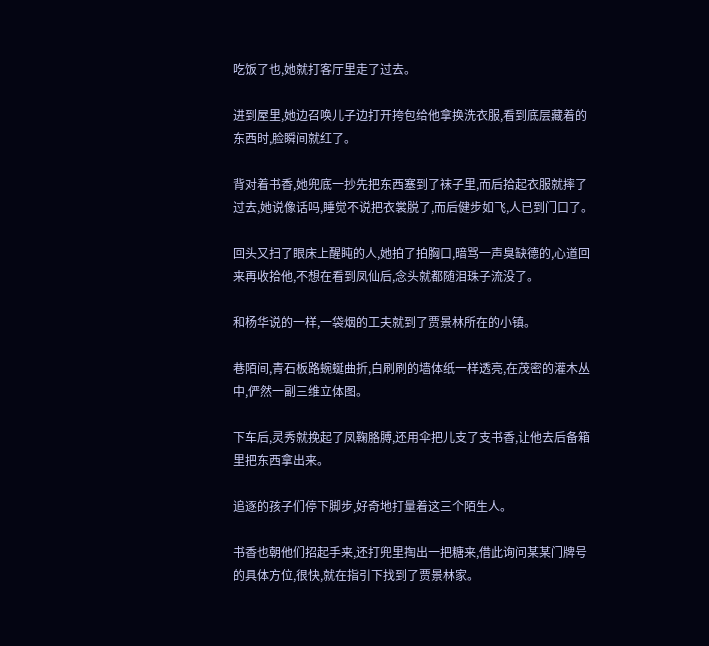吃饭了也,她就打客厅里走了过去。

进到屋里,她边召唤儿子边打开挎包给他拿换洗衣服,看到底层藏着的东西时,脸瞬间就红了。

背对着书香,她兜底一抄先把东西塞到了袜子里,而后拾起衣服就摔了过去,她说像话吗,睡觉不说把衣裳脱了,而后健步如飞,人已到门口了。

回头又扫了眼床上醒盹的人,她拍了拍胸口,暗骂一声臭缺德的,心道回来再收拾他,不想在看到凤仙后,念头就都随泪珠子流没了。

和杨华说的一样,一袋烟的工夫就到了贾景林所在的小镇。

巷陌间,青石板路蜿蜒曲折,白刷刷的墙体纸一样透亮,在茂密的灌木丛中,俨然一副三维立体图。

下车后,灵秀就挽起了凤鞠胳膊,还用伞把儿支了支书香,让他去后备箱里把东西拿出来。

追逐的孩子们停下脚步,好奇地打量着这三个陌生人。

书香也朝他们招起手来,还打兜里掏出一把糖来,借此询问某某门牌号的具体方位,很快,就在指引下找到了贾景林家。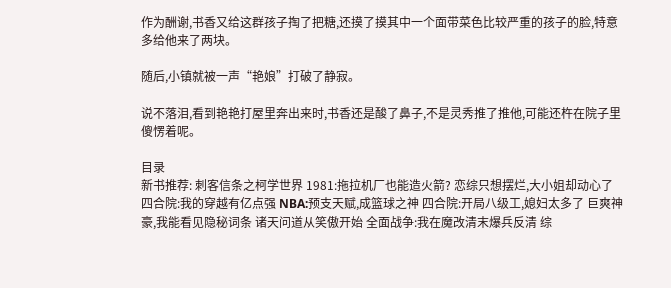作为酬谢,书香又给这群孩子掏了把糖,还摸了摸其中一个面带菜色比较严重的孩子的脸,特意多给他来了两块。

随后,小镇就被一声“艳娘”打破了静寂。

说不落泪,看到艳艳打屋里奔出来时,书香还是酸了鼻子,不是灵秀推了推他,可能还杵在院子里傻愣着呢。

目录
新书推荐: 刺客信条之柯学世界 1981:拖拉机厂也能造火箭? 恋综只想摆烂,大小姐却动心了 四合院:我的穿越有亿点强 NBA:预支天赋,成篮球之神 四合院:开局八级工,媳妇太多了 巨爽神豪,我能看见隐秘词条 诸天问道从笑傲开始 全面战争:我在魔改清末爆兵反清 综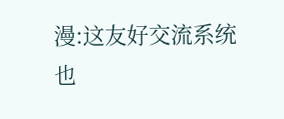漫:这友好交流系统也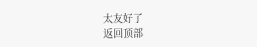太友好了
返回顶部